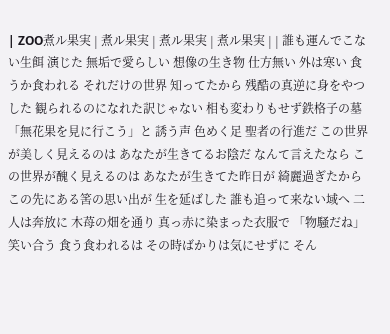| ZOO煮ル果実 | 煮ル果実 | 煮ル果実 | 煮ル果実 | | 誰も運んでこない生餌 演じた 無垢で愛らしい 想像の生き物 仕方無い 外は寒い 食うか食われる それだけの世界 知ってたから 残酷の真逆に身をやつした 観られるのになれた訳じゃない 相も変わりもせず鉄格子の墓 「無花果を見に行こう」と 誘う声 色めく足 聖者の行進だ この世界が美しく見えるのは あなたが生きてるお陰だ なんて言えたなら この世界が醜く見えるのは あなたが生きてた昨日が 綺麗過ぎたから この先にある筈の思い出が 生を延ばした 誰も追って来ない域へ 二人は奔放に 木苺の畑を通り 真っ赤に染まった衣服で 「物騒だね」笑い合う 食う食われるは その時ばかりは気にせずに そん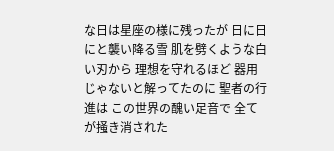な日は星座の様に残ったが 日に日にと襲い降る雪 肌を劈くような白い刃から 理想を守れるほど 器用じゃないと解ってたのに 聖者の行進は この世界の醜い足音で 全てが掻き消された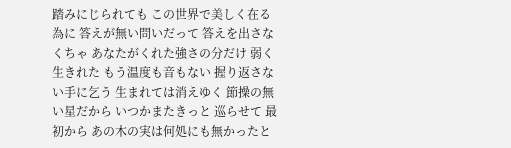踏みにじられても この世界で美しく在る為に 答えが無い問いだって 答えを出さなくちゃ あなたがくれた強さの分だけ 弱く生きれた もう温度も音もない 握り返さない手に乞う 生まれては消えゆく 節操の無い星だから いつかまたきっと 巡らせて 最初から あの木の実は何処にも無かったと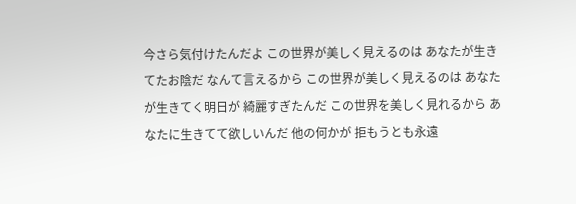今さら気付けたんだよ この世界が美しく見えるのは あなたが生きてたお陰だ なんて言えるから この世界が美しく見えるのは あなたが生きてく明日が 綺麗すぎたんだ この世界を美しく見れるから あなたに生きてて欲しいんだ 他の何かが 拒もうとも永遠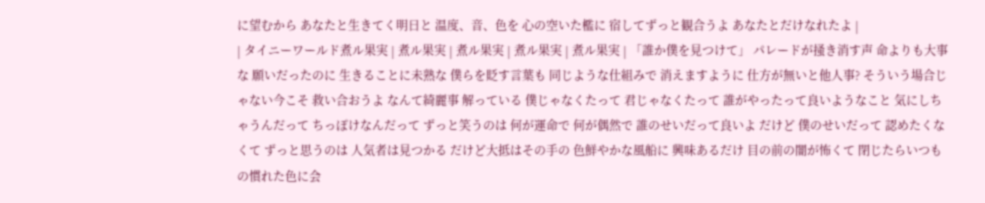に望むから あなたと生きてく明日と 温度、音、色を 心の空いた檻に 宿してずっと観合うよ あなたとだけなれたよ |
| タイニーワールド煮ル果実 | 煮ル果実 | 煮ル果実 | 煮ル果実 | 煮ル果実 | 「誰か僕を見つけて」 パレードが掻き消す声 命よりも大事な 願いだったのに 生きることに未熟な 僕らを貶す言葉も 同じような仕組みで 消えますように 仕方が無いと他人事? そういう場合じゃない今こそ 救い合おうよ なんて綺麗事 解っている 僕じゃなくたって 君じゃなくたって 誰がやったって良いようなこと 気にしちゃうんだって ちっぽけなんだって ずっと笑うのは 何が運命で 何が偶然で 誰のせいだって良いよ だけど 僕のせいだって 認めたくなくて ずっと思うのは 人気者は見つかる だけど大抵はその手の 色鮮やかな風船に 興味あるだけ 目の前の闇が怖くて 閉じたらいつもの慣れた色に会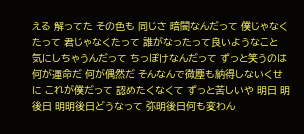える 解ってた その色も 同じさ 暗闇なんだって 僕じゃなくたって 君じゃなくたって 誰がなったって良いようなこと 気にしちゃうんだって ちっぽけなんだって ずっと笑うのは 何が運命だ 何が偶然だ そんなんで微塵も納得しないくせに これが僕だって 認めたくなくて ずっと苦しいや 明日 明後日 明明後日どうなって 弥明後日何も変わん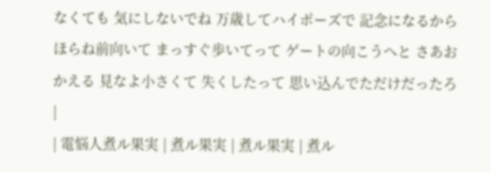なくても 気にしないでね 万歳してハイポーズで 記念になるから ほらね前向いて まっすぐ歩いてって ゲートの向こうへと さあおかえる 見なよ小さくて 失くしたって 思い込んでただけだったろ |
| 電悩人煮ル果実 | 煮ル果実 | 煮ル果実 | 煮ル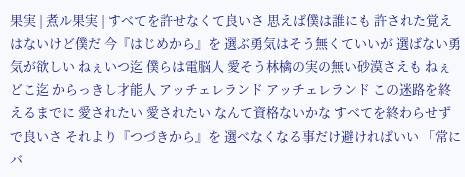果実 | 煮ル果実 | すべてを許せなくて良いさ 思えば僕は誰にも 許された覚えはないけど僕だ 今『はじめから』を 選ぶ勇気はそう無くていいが 選ばない勇気が欲しい ねぇいつ迄 僕らは電脳人 愛そう林檎の実の無い砂漠さえも ねぇどこ迄 からっきし才能人 アッチェレランド アッチェレランド この迷路を終えるまでに 愛されたい 愛されたい なんて資格ないかな すべてを終わらせずで良いさ それより『つづきから』を 選べなくなる事だけ避ければいい 「常にバ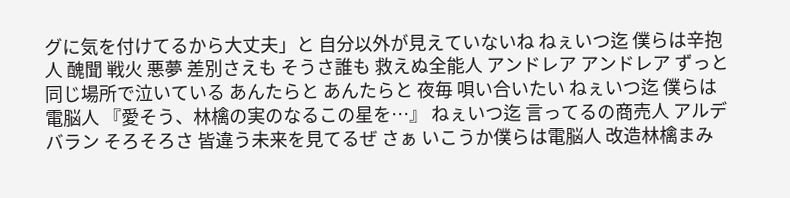グに気を付けてるから大丈夫」と 自分以外が見えていないね ねぇいつ迄 僕らは辛抱人 醜聞 戦火 悪夢 差別さえも そうさ誰も 救えぬ全能人 アンドレア アンドレア ずっと同じ場所で泣いている あんたらと あんたらと 夜毎 唄い合いたい ねぇいつ迄 僕らは電脳人 『愛そう、林檎の実のなるこの星を…』 ねぇいつ迄 言ってるの商売人 アルデバラン そろそろさ 皆違う未来を見てるぜ さぁ いこうか僕らは電脳人 改造林檎まみ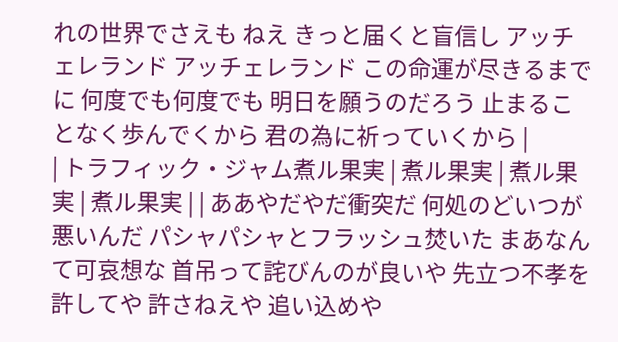れの世界でさえも ねえ きっと届くと盲信し アッチェレランド アッチェレランド この命運が尽きるまでに 何度でも何度でも 明日を願うのだろう 止まることなく歩んでくから 君の為に祈っていくから |
| トラフィック・ジャム煮ル果実 | 煮ル果実 | 煮ル果実 | 煮ル果実 | | ああやだやだ衝突だ 何処のどいつが悪いんだ パシャパシャとフラッシュ焚いた まあなんて可哀想な 首吊って詫びんのが良いや 先立つ不孝を許してや 許さねえや 追い込めや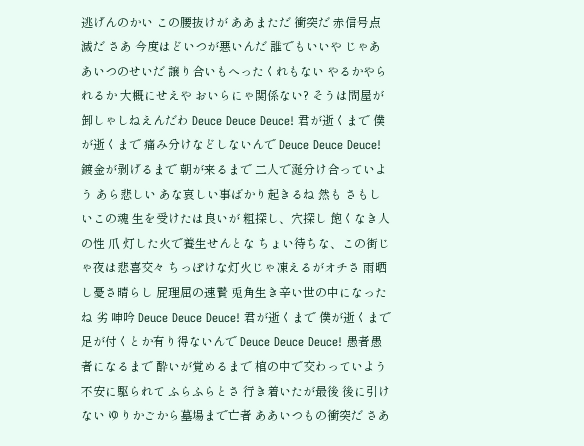逃げんのかい この腰抜けが ああまただ 衝突だ 赤信号点滅だ さあ 今度はどいつが悪いんだ 誰でもいいや じゃああいつのせいだ 譲り合いもへったくれもない やるかやられるか 大概にせえや おいらにゃ関係ない? そうは問屋が卸しゃしねえんだわ Deuce Deuce Deuce! 君が逝くまで 僕が逝くまで 痛み分けなどしないんで Deuce Deuce Deuce! 鍍金が剥げるまで 朝が来るまで 二人で涎分け合っていよう あら悲しい あな哀しい事ばかり起きるね 然も さもしいこの魂 生を受けたは良いが 粗探し、穴探し 飽くなき人の性 爪 灯した火で養生せんとな ちょい待ちな、この街じゃ夜は悲喜交々 ちっぽけな灯火じゃ凍えるがオチさ 雨晒し憂さ晴らし 屁理屈の速贄 兎角生き辛い世の中になったね 劣 呻吟 Deuce Deuce Deuce! 君が逝くまで 僕が逝くまで 足が付くとか有り得ないんで Deuce Deuce Deuce! 愚者愚者になるまで 酔いが覚めるまで 棺の中で交わっていよう 不安に駆られて ふらふらとさ 行き着いたが最後 後に引けない ゆりかごから墓場まで亡者 ああいつもの衝突だ さあ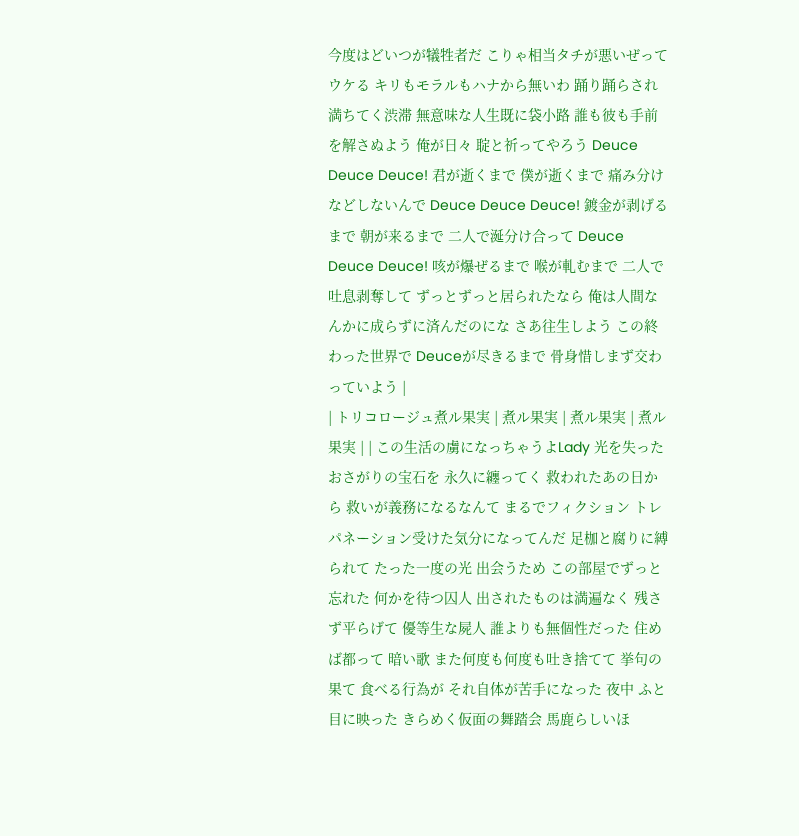今度はどいつが犠牲者だ こりゃ相当タチが悪いぜって ウケる キリもモラルもハナから無いわ 踊り踊らされ満ちてく渋滞 無意味な人生既に袋小路 誰も彼も手前を解さぬよう 俺が日々 聢と祈ってやろう Deuce Deuce Deuce! 君が逝くまで 僕が逝くまで 痛み分けなどしないんで Deuce Deuce Deuce! 鍍金が剥げるまで 朝が来るまで 二人で涎分け合って Deuce Deuce Deuce! 咳が爆ぜるまで 喉が軋むまで 二人で吐息剥奪して ずっとずっと居られたなら 俺は人間なんかに成らずに済んだのにな さあ往生しよう この終わった世界で Deuceが尽きるまで 骨身惜しまず交わっていよう |
| トリコロージュ煮ル果実 | 煮ル果実 | 煮ル果実 | 煮ル果実 | | この生活の虜になっちゃうよLady 光を失った おさがりの宝石を 永久に纏ってく 救われたあの日から 救いが義務になるなんて まるでフィクション トレパネーション受けた気分になってんだ 足枷と腐りに縛られて たった一度の光 出会うため この部屋でずっと忘れた 何かを待つ囚人 出されたものは満遍なく 残さず平らげて 優等生な屍人 誰よりも無個性だった 住めば都って 暗い歌 また何度も何度も吐き捨てて 挙句の果て 食べる行為が それ自体が苦手になった 夜中 ふと目に映った きらめく仮面の舞踏会 馬鹿らしいほ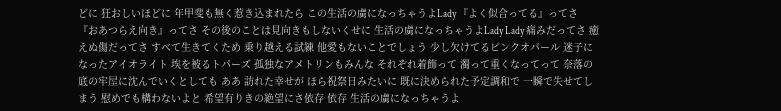どに 狂おしいほどに 年甲斐も無く惹き込まれたら この生活の虜になっちゃうよLady 『よく似合ってる』ってさ 『おあつらえ向き』ってさ その後のことは見向きもしないくせに 生活の虜になっちゃうよLady Lady 痛みだってさ 癒えぬ傷だってさ すべて生きてくため 乗り越える試練 他愛もないことでしょう 少し欠けてるピンクオパール 迷子になったアイオライト 埃を被るトパーズ 孤独なアメトリンもみんな それぞれ着飾って 濁って重くなってって 奈落の底の牢屋に沈んでいくとしても ああ 訪れた幸せが ほら祝祭日みたいに 既に決められた予定調和で 一瞬で失せてしまう 慰めでも構わないよと 希望有りきの絶望にさ依存 依存 生活の虜になっちゃうよ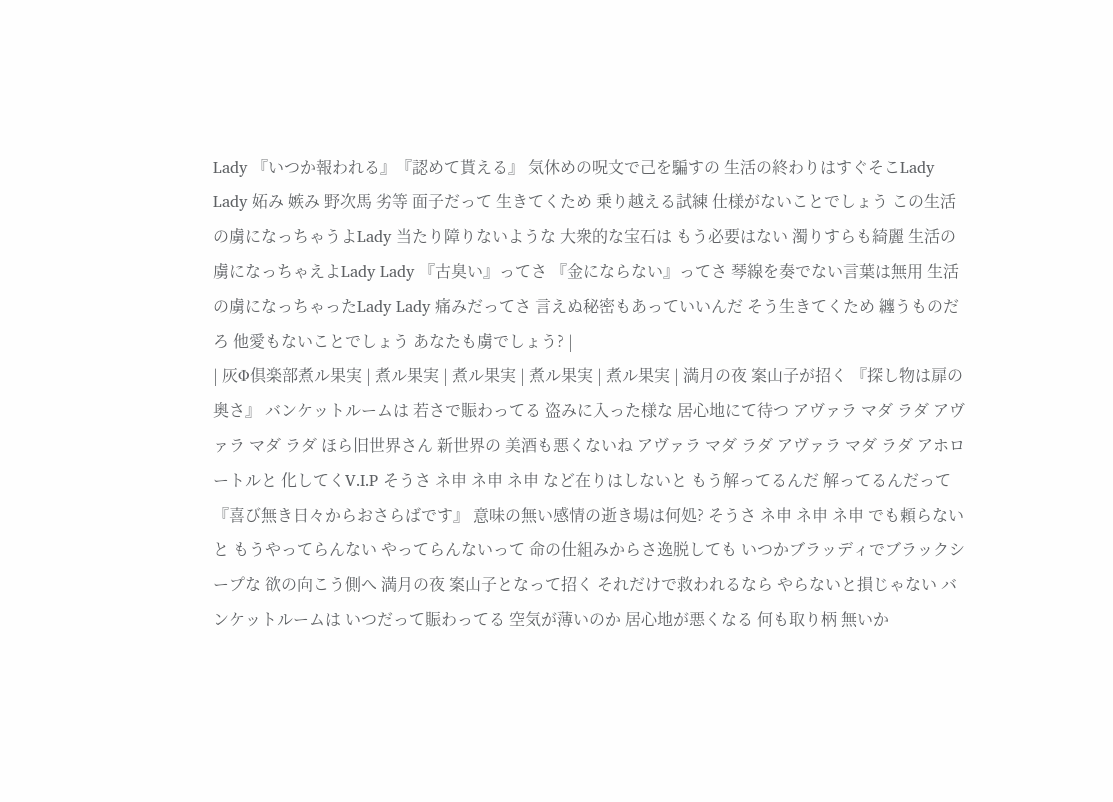Lady 『いつか報われる』『認めて貰える』 気休めの呪文で己を騙すの 生活の終わりはすぐそこLady Lady 妬み 嫉み 野次馬 劣等 面子だって 生きてくため 乗り越える試練 仕様がないことでしょう この生活の虜になっちゃうよLady 当たり障りないような 大衆的な宝石は もう必要はない 濁りすらも綺麗 生活の虜になっちゃえよLady Lady 『古臭い』ってさ 『金にならない』ってさ 琴線を奏でない言葉は無用 生活の虜になっちゃったLady Lady 痛みだってさ 言えぬ秘密もあっていいんだ そう生きてくため 纏うものだろ 他愛もないことでしょう あなたも虜でしょう? |
| 灰Φ倶楽部煮ル果実 | 煮ル果実 | 煮ル果実 | 煮ル果実 | 煮ル果実 | 満月の夜 案山子が招く 『探し物は扉の奥さ』 バンケットルームは 若さで賑わってる 盗みに入った様な 居心地にて待つ アヴァラ マダ ラダ アヴァラ マダ ラダ ほら旧世界さん 新世界の 美酒も悪くないね アヴァラ マダ ラダ アヴァラ マダ ラダ アホロートルと 化してくV.I.P そうさ ネ申 ネ申 ネ申 など在りはしないと もう解ってるんだ 解ってるんだって 『喜び無き日々からおさらばです』 意味の無い感情の逝き場は何処? そうさ ネ申 ネ申 ネ申 でも頼らないと もうやってらんない やってらんないって 命の仕組みからさ逸脱しても いつかブラッディでブラックシープな 欲の向こう側へ 満月の夜 案山子となって招く それだけで救われるなら やらないと損じゃない バンケットルームは いつだって賑わってる 空気が薄いのか 居心地が悪くなる 何も取り柄 無いか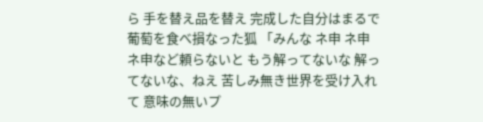ら 手を替え品を替え 完成した自分はまるで 葡萄を食べ損なった狐 「みんな ネ申 ネ申 ネ申など頼らないと もう解ってないな 解ってないな、ねえ 苦しみ無き世界を受け入れて 意味の無いプ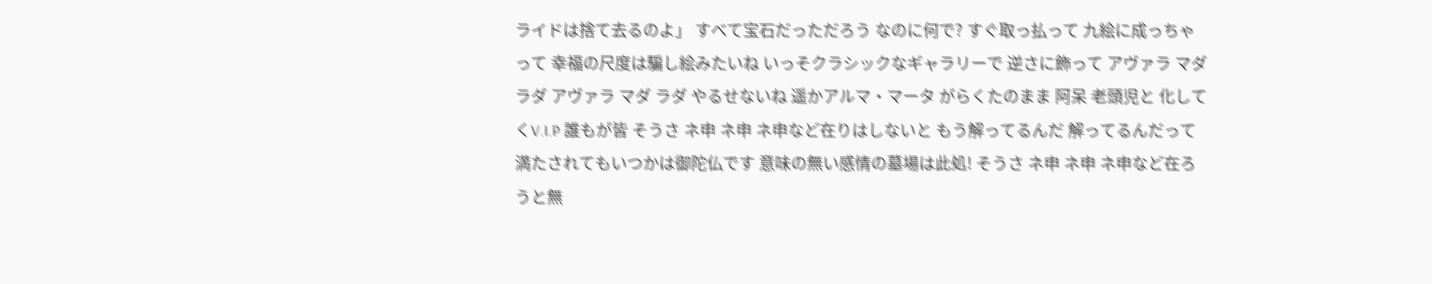ライドは捨て去るのよ」 すべて宝石だっただろう なのに何で? すぐ取っ払って 九絵に成っちゃって 幸福の尺度は騙し絵みたいね いっそクラシックなギャラリーで 逆さに飾って アヴァラ マダ ラダ アヴァラ マダ ラダ やるせないね 遥かアルマ・マータ がらくたのまま 阿呆 老頭児と 化してくV.I.P 誰もが皆 そうさ ネ申 ネ申 ネ申など在りはしないと もう解ってるんだ 解ってるんだって 満たされてもいつかは御陀仏です 意味の無い感情の墓場は此処! そうさ ネ申 ネ申 ネ申など在ろうと無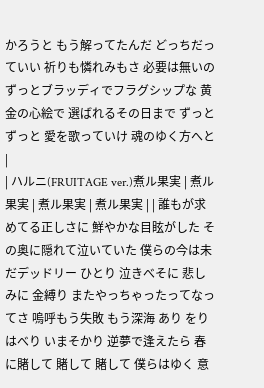かろうと もう解ってたんだ どっちだっていい 祈りも憐れみもさ 必要は無いの ずっとブラッディでフラグシップな 黄金の心絵で 選ばれるその日まで ずっと ずっと 愛を歌っていけ 魂のゆく方へと |
| ハルニ(FRUITAGE ver.)煮ル果実 | 煮ル果実 | 煮ル果実 | 煮ル果実 | | 誰もが求めてる正しさに 鮮やかな目眩がした その奥に隠れて泣いていた 僕らの今は未だデッドリー ひとり 泣きべそに 悲しみに 金縛り またやっちゃったってなってさ 嗚呼もう失敗 もう深海 あり をり はべり いまそかり 逆夢で逢えたら 春に賭して 賭して 賭して 僕らはゆく 意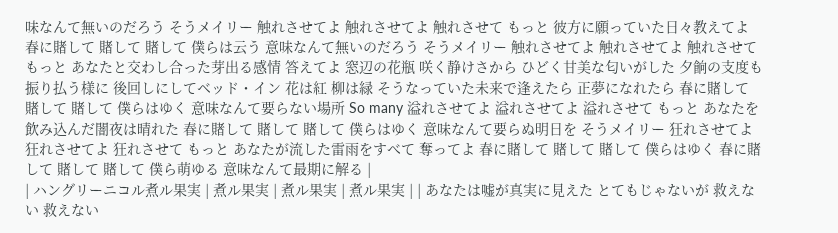味なんて無いのだろう そうメイリー 触れさせてよ 触れさせてよ 触れさせて もっと 彼方に願っていた日々教えてよ 春に賭して 賭して 賭して 僕らは云う 意味なんて無いのだろう そうメイリー 触れさせてよ 触れさせてよ 触れさせて もっと あなたと交わし合った芽出る感情 答えてよ 窓辺の花瓶 咲く静けさから ひどく甘美な匂いがした 夕餉の支度も 振り払う様に 後回しにしてベッド・イン 花は紅 柳は緑 そうなっていた未来で逢えたら 正夢になれたら 春に賭して 賭して 賭して 僕らはゆく 意味なんて要らない場所 So many 溢れさせてよ 溢れさせてよ 溢れさせて もっと あなたを飲み込んだ闇夜は晴れた 春に賭して 賭して 賭して 僕らはゆく 意味なんて要らぬ明日を そうメイリー 狂れさせてよ 狂れさせてよ 狂れさせて もっと あなたが流した雷雨をすべて 奪ってよ 春に賭して 賭して 賭して 僕らはゆく 春に賭して 賭して 賭して 僕ら萌ゆる 意味なんて最期に解る |
| ハングリーニコル煮ル果実 | 煮ル果実 | 煮ル果実 | 煮ル果実 | | あなたは嘘が真実に見えた とてもじゃないが 救えない 救えない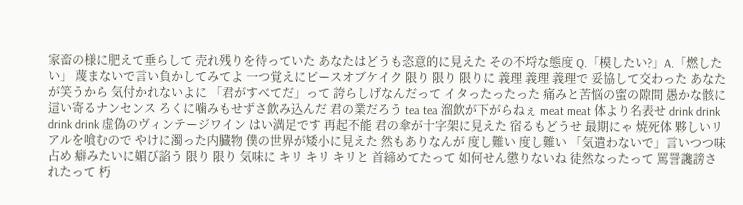家畜の様に肥えて垂らして 売れ残りを待っていた あなたはどうも恣意的に見えた その不埒な態度 Q.「模したい?」A.「燃したい」 蔑まないで言い負かしてみてよ 一つ覚えにピースオブケイク 限り 限り 限りに 義理 義理 義理で 妥協して交わった あなたが笑うから 気付かれないよに 「君がすべてだ」って 誇らしげなんだって イタったったった 痛みと苦悩の蜜の隙間 愚かな骸に 這い寄るナンセンス ろくに噛みもせずさ飲み込んだ 君の業だろう tea tea 溜飲が下がらねぇ meat meat 体より名表せ drink drink drink drink 虚偽のヴィンテージワイン はい満足です 再起不能 君の傘が十字架に見えた 宿るもどうせ 最期にゃ 焼死体 夥しいリアルを喰むので やけに濁った内臓物 僕の世界が矮小に見えた 然もありなんが 度し難い 度し難い 「気遣わないで」言いつつ味占め 癖みたいに媚び諂う 限り 限り 気味に キリ キリ キリと 首締めてたって 如何せん懲りないね 徒然なったって 罵詈讒謗されたって 朽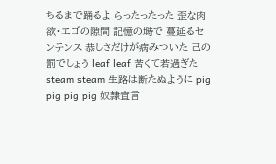ちるまで踊るよ らったったった 歪な肉欲・エゴの隙間 記憶の塒で 蔓延るセンテンス 恭しさだけが病みついた 己の罰でしょう leaf leaf 苦くて若過ぎた steam steam 生路は断たぬように pig pig pig pig 奴隷宣言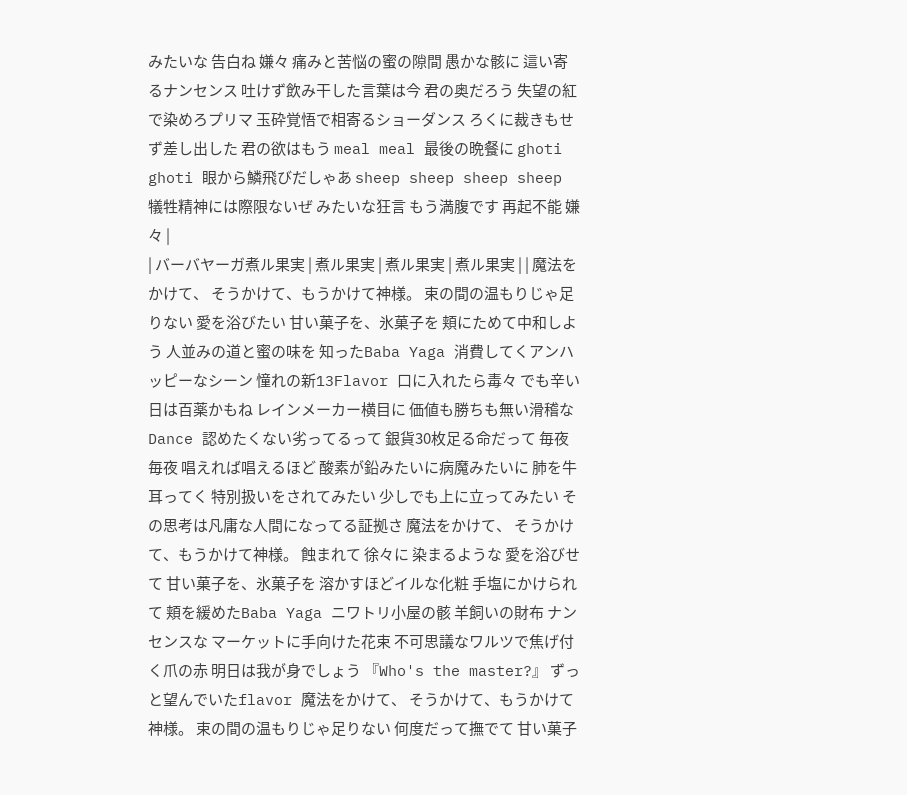みたいな 告白ね 嫌々 痛みと苦悩の蜜の隙間 愚かな骸に 這い寄るナンセンス 吐けず飲み干した言葉は今 君の奥だろう 失望の紅で染めろプリマ 玉砕覚悟で相寄るショーダンス ろくに裁きもせず差し出した 君の欲はもう meal meal 最後の晩餐に ghoti ghoti 眼から鱗飛びだしゃあ sheep sheep sheep sheep 犠牲精神には際限ないぜ みたいな狂言 もう満腹です 再起不能 嫌々 |
| バーバヤーガ煮ル果実 | 煮ル果実 | 煮ル果実 | 煮ル果実 | | 魔法をかけて、 そうかけて、もうかけて神様。 束の間の温もりじゃ足りない 愛を浴びたい 甘い菓子を、氷菓子を 頬にためて中和しよう 人並みの道と蜜の味を 知ったBaba Yaga 消費してくアンハッピーなシーン 憧れの新13Flavor 口に入れたら毒々 でも辛い日は百薬かもね レインメーカー横目に 価値も勝ちも無い滑稽なDance 認めたくない劣ってるって 銀貨30枚足る命だって 毎夜 毎夜 唱えれば唱えるほど 酸素が鉛みたいに病魔みたいに 肺を牛耳ってく 特別扱いをされてみたい 少しでも上に立ってみたい その思考は凡庸な人間になってる証拠さ 魔法をかけて、 そうかけて、もうかけて神様。 蝕まれて 徐々に 染まるような 愛を浴びせて 甘い菓子を、氷菓子を 溶かすほどイルな化粧 手塩にかけられて 頬を緩めたBaba Yaga ニワトリ小屋の骸 羊飼いの財布 ナンセンスな マーケットに手向けた花束 不可思議なワルツで焦げ付く爪の赤 明日は我が身でしょう 『Who's the master?』 ずっと望んでいたflavor 魔法をかけて、 そうかけて、もうかけて神様。 束の間の温もりじゃ足りない 何度だって撫でて 甘い菓子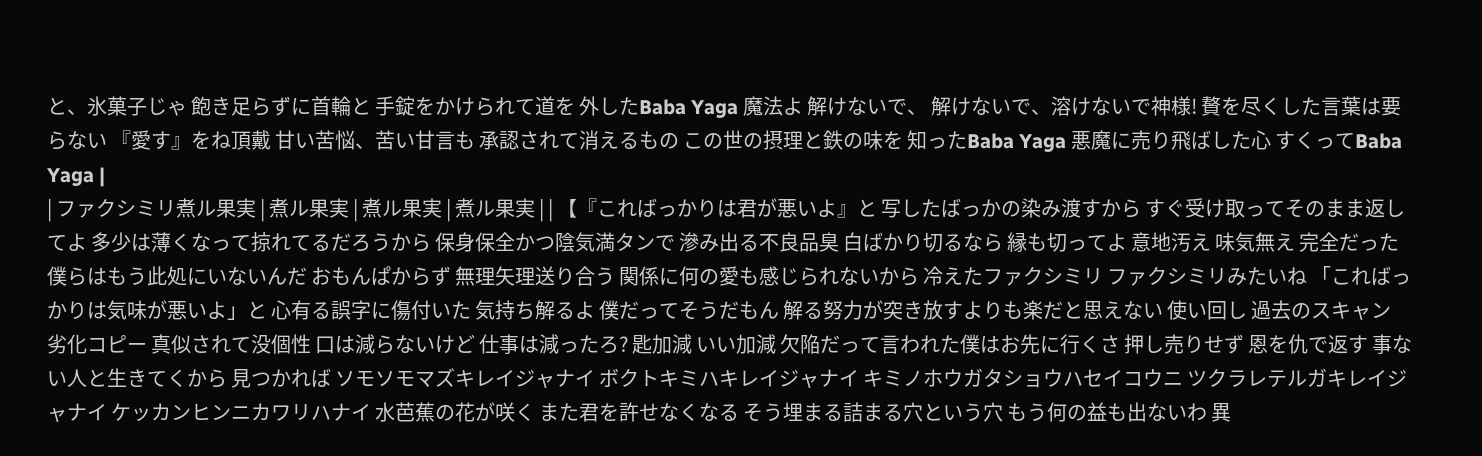と、氷菓子じゃ 飽き足らずに首輪と 手錠をかけられて道を 外したBaba Yaga 魔法よ 解けないで、 解けないで、溶けないで神様! 贅を尽くした言葉は要らない 『愛す』をね頂戴 甘い苦悩、苦い甘言も 承認されて消えるもの この世の摂理と鉄の味を 知ったBaba Yaga 悪魔に売り飛ばした心 すくってBaba Yaga |
| ファクシミリ煮ル果実 | 煮ル果実 | 煮ル果実 | 煮ル果実 | | 【『こればっかりは君が悪いよ』と 写したばっかの染み渡すから すぐ受け取ってそのまま返してよ 多少は薄くなって掠れてるだろうから 保身保全かつ陰気満タンで 滲み出る不良品臭 白ばかり切るなら 縁も切ってよ 意地汚え 味気無え 完全だった僕らはもう此処にいないんだ おもんぱからず 無理矢理送り合う 関係に何の愛も感じられないから 冷えたファクシミリ ファクシミリみたいね 「こればっかりは気味が悪いよ」と 心有る誤字に傷付いた 気持ち解るよ 僕だってそうだもん 解る努力が突き放すよりも楽だと思えない 使い回し 過去のスキャン 劣化コピー 真似されて没個性 口は減らないけど 仕事は減ったろ? 匙加減 いい加減 欠陥だって言われた僕はお先に行くさ 押し売りせず 恩を仇で返す 事ない人と生きてくから 見つかれば ソモソモマズキレイジャナイ ボクトキミハキレイジャナイ キミノホウガタショウハセイコウニ ツクラレテルガキレイジャナイ ケッカンヒンニカワリハナイ 水芭蕉の花が咲く また君を許せなくなる そう埋まる詰まる穴という穴 もう何の益も出ないわ 異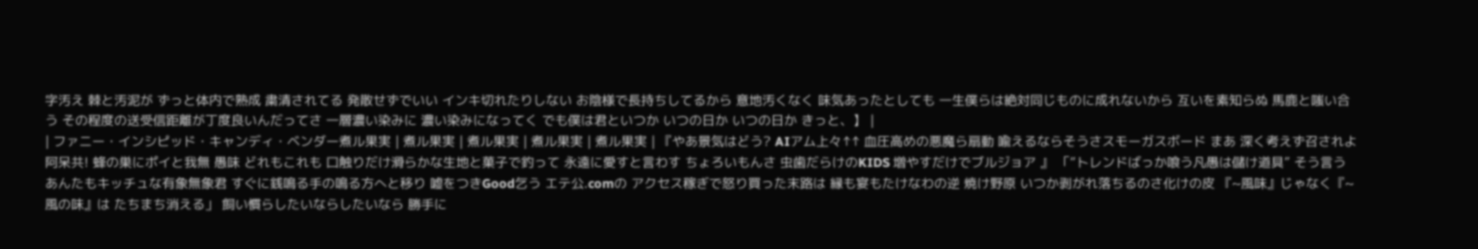字汚え 棘と汚泥が ずっと体内で熟成 粛清されてる 発散せずでいい インキ切れたりしない お陰様で長持ちしてるから 意地汚くなく 味気あったとしても 一生僕らは絶対同じものに成れないから 互いを素知らぬ 馬鹿と嗤い合う その程度の送受信距離が丁度良いんだってさ 一層濃い染みに 濃い染みになってく でも僕は君といつか いつの日か いつの日か きっと、】 |
| ファニー・インシピッド・キャンディ・ベンダー煮ル果実 | 煮ル果実 | 煮ル果実 | 煮ル果実 | 煮ル果実 | 『やあ景気はどう? AIアム上々↑↑ 血圧高めの悪魔ら扇動 喩えるならそうさスモーガスボード まあ 深く考えず召されよ阿呆共! 蜂の巣にポイと我無 愚味 どれもこれも 口触りだけ滑らかな生地と菓子で釣って 永遠に愛すと言わす ちょろいもんさ 虫歯だらけのKIDS 増やすだけでブルジョア 』 「“トレンドばっか喰う凡愚は儲け道具” そう言うあんたもキッチュな有象無象君 すぐに銭鳴る手の鳴る方へと移り 嘘をつきGood乞う エテ公.comの アクセス稼ぎで怒り買った末路は 縁も宴もたけなわの逆 焼け野原 いつか剥がれ落ちるのさ化けの皮 『~風味』じゃなく『~風の味』は たちまち消える」 飼い慣らしたいならしたいなら 勝手に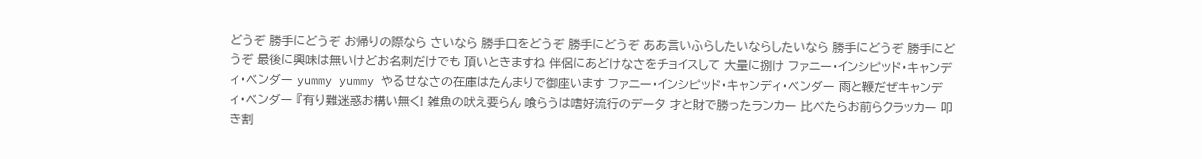どうぞ 勝手にどうぞ お帰りの際なら さいなら 勝手口をどうぞ 勝手にどうぞ ああ言いふらしたいならしたいなら 勝手にどうぞ 勝手にどうぞ 最後に興味は無いけどお名刺だけでも 頂いときますね 伴侶にあどけなさをチョイスして 大量に捌け ファニー・インシピッド・キャンディ・ベンダー yummy yummy やるせなさの在庫はたんまりで御座います ファニー・インシピッド・キャンディ・ベンダー 雨と鞭だぜキャンディ・ベンダー 『有り難迷惑お構い無く! 雑魚の吠え要らん 喰らうは嗜好流行のデータ 才と財で勝ったランカー 比べたらお前らクラッカー 叩き割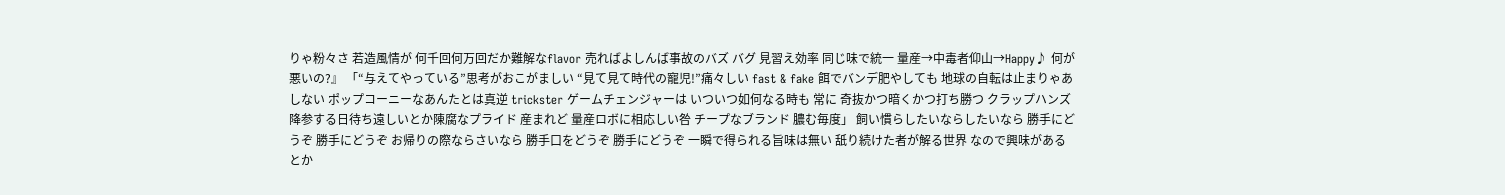りゃ粉々さ 若造風情が 何千回何万回だか難解なflavor 売ればよしんば事故のバズ バグ 見習え効率 同じ味で統一 量産→中毒者仰山→Happy♪ 何が悪いの?』 「“与えてやっている”思考がおこがましい “見て見て時代の寵児!”痛々しい fast & fake 餌でバンデ肥やしても 地球の自転は止まりゃあしない ポップコーニーなあんたとは真逆 trickster ゲームチェンジャーは いついつ如何なる時も 常に 奇抜かつ暗くかつ打ち勝つ クラップハンズ 降参する日待ち遠しいとか陳腐なプライド 産まれど 量産ロボに相応しい咎 チープなブランド 膿む毎度」 飼い慣らしたいならしたいなら 勝手にどうぞ 勝手にどうぞ お帰りの際ならさいなら 勝手口をどうぞ 勝手にどうぞ 一瞬で得られる旨味は無い 舐り続けた者が解る世界 なので興味があるとか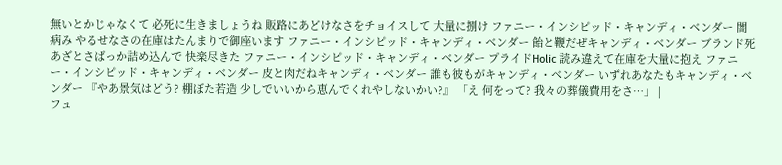無いとかじゃなくて 必死に生きましょうね 販路にあどけなさをチョイスして 大量に捌け ファニー・インシピッド・キャンディ・ベンダー 闇 病み やるせなさの在庫はたんまりで御座います ファニー・インシピッド・キャンディ・ベンダー 飴と鞭だぜキャンディ・ベンダー ブランド死 あざとさばっか詰め込んで 快楽尽きた ファニー・インシピッド・キャンディ・ベンダー プライドHolic 読み違えて在庫を大量に抱え ファニー・インシピッド・キャンディ・ベンダー 皮と肉だねキャンディ・ベンダー 誰も彼もがキャンディ・ベンダー いずれあなたもキャンディ・ベンダー 『やあ景気はどう? 棚ぼた若造 少しでいいから恵んでくれやしないかい?』 「え 何をって? 我々の葬儀費用をさ…」 |
フュ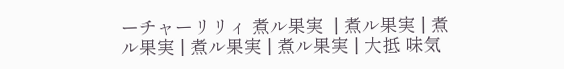ーチャーリリィ 煮ル果実  | 煮ル果実 | 煮ル果実 | 煮ル果実 | 煮ル果実 | 大抵 味気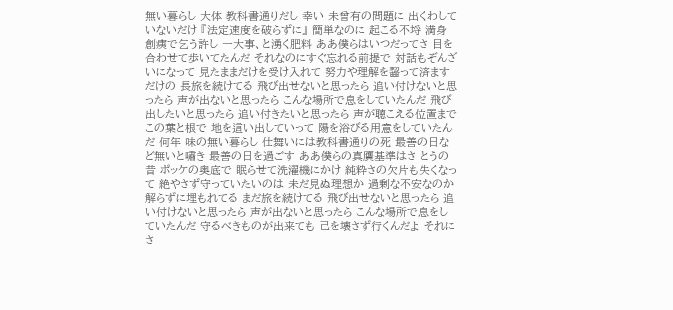無い暮らし 大体 教科書通りだし 幸い 未曾有の問題に 出くわしていないだけ 『法定速度を破らずに』 簡単なのに 起こる不埒 満身創痍で乞う許し 一大事、と湧く肥料 ああ僕らはいつだってさ 目を合わせて歩いてたんだ それなのにすぐ忘れる前提で 対話もぞんざいになって 見たままだけを受け入れて 努力や理解を齧って済ますだけの 長旅を続けてる 飛び出せないと思ったら 追い付けないと思ったら 声が出ないと思ったら こんな場所で息をしていたんだ 飛び出したいと思ったら 追い付きたいと思ったら 声が聴こえる位置まで この葉と根で 地を這い出していって 陽を浴びる用意をしていたんだ 何年 味の無い暮らし 仕舞いには教科書通りの死 最善の日など無いと嘯き 最善の日を過ごす ああ僕らの真贋基準はさ とうの昔 ポッケの奥底で 眠らせて洗濯機にかけ 純粋さの欠片も失くなって 絶やさず守っていたいのは 未だ見ぬ理想か 過剰な不安なのか 解らずに埋もれてる まだ旅を続けてる 飛び出せないと思ったら 追い付けないと思ったら 声が出ないと思ったら こんな場所で息をしていたんだ 守るべきものが出来ても 己を壊さず行くんだよ それにさ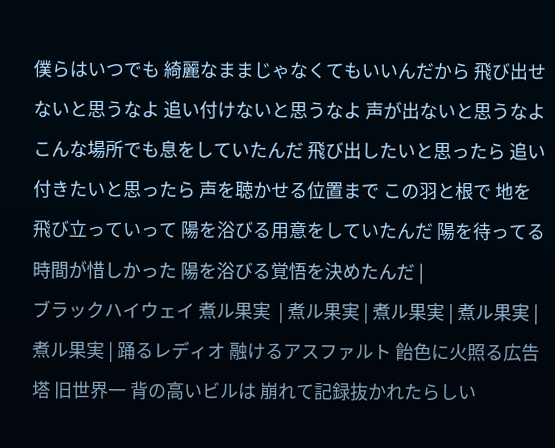僕らはいつでも 綺麗なままじゃなくてもいいんだから 飛び出せないと思うなよ 追い付けないと思うなよ 声が出ないと思うなよ こんな場所でも息をしていたんだ 飛び出したいと思ったら 追い付きたいと思ったら 声を聴かせる位置まで この羽と根で 地を飛び立っていって 陽を浴びる用意をしていたんだ 陽を待ってる時間が惜しかった 陽を浴びる覚悟を決めたんだ |
ブラックハイウェイ 煮ル果実  | 煮ル果実 | 煮ル果実 | 煮ル果実 | 煮ル果実 | 踊るレディオ 融けるアスファルト 飴色に火照る広告塔 旧世界一 背の高いビルは 崩れて記録抜かれたらしい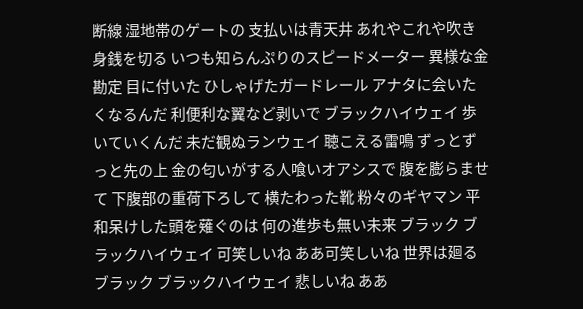断線 湿地帯のゲートの 支払いは青天井 あれやこれや吹き 身銭を切る いつも知らんぷりのスピードメーター 異様な金勘定 目に付いた ひしゃげたガードレール アナタに会いたくなるんだ 利便利な翼など剥いで ブラックハイウェイ 歩いていくんだ 未だ観ぬランウェイ 聴こえる雷鳴 ずっとずっと先の上 金の匂いがする人喰いオアシスで 腹を膨らませて 下腹部の重荷下ろして 横たわった靴 粉々のギヤマン 平和呆けした頭を薙ぐのは 何の進歩も無い未来 ブラック ブラックハイウェイ 可笑しいね ああ可笑しいね 世界は廻る ブラック ブラックハイウェイ 悲しいね ああ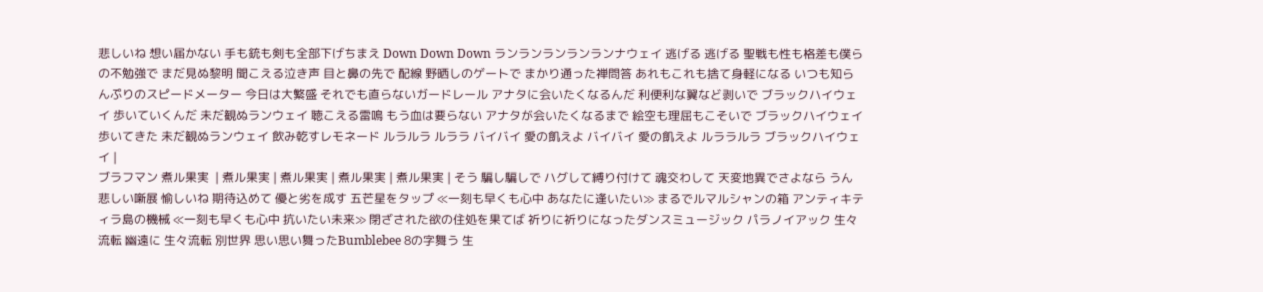悲しいね 想い届かない 手も銃も剣も全部下げちまえ Down Down Down ランランランランランナウェイ 逃げる 逃げる 聖戦も性も格差も僕らの不勉強で まだ見ぬ黎明 聞こえる泣き声 目と鼻の先で 配線 野晒しのゲートで まかり通った禅問答 あれもこれも捨て身軽になる いつも知らんぷりのスピードメーター 今日は大繁盛 それでも直らないガードレール アナタに会いたくなるんだ 利便利な翼など剥いで ブラックハイウェイ 歩いていくんだ 未だ観ぬランウェイ 聴こえる雷鳴 もう血は要らない アナタが会いたくなるまで 絵空も理屈もこそいで ブラックハイウェイ 歩いてきた 未だ観ぬランウェイ 飲み乾すレモネード ルラルラ ルララ バイバイ 愛の飢えよ バイバイ 愛の飢えよ ルララルラ ブラックハイウェイ |
ブラフマン 煮ル果実  | 煮ル果実 | 煮ル果実 | 煮ル果実 | 煮ル果実 | そう 騙し騙しで ハグして縛り付けて 魂交わして 天変地異でさよなら うん 悲しい噺展 愉しいね 期待込めて 優と劣を成す 五芒星をタップ ≪一刻も早くも心中 あなたに逢いたい≫ まるでルマルシャンの箱 アンティキティラ島の機械 ≪一刻も早くも心中 抗いたい未来≫ 閉ざされた欲の住処を果てば 祈りに祈りになったダンスミュージック パラノイアック 生々流転 幽遠に 生々流転 別世界 思い思い舞ったBumblebee 8の字舞う 生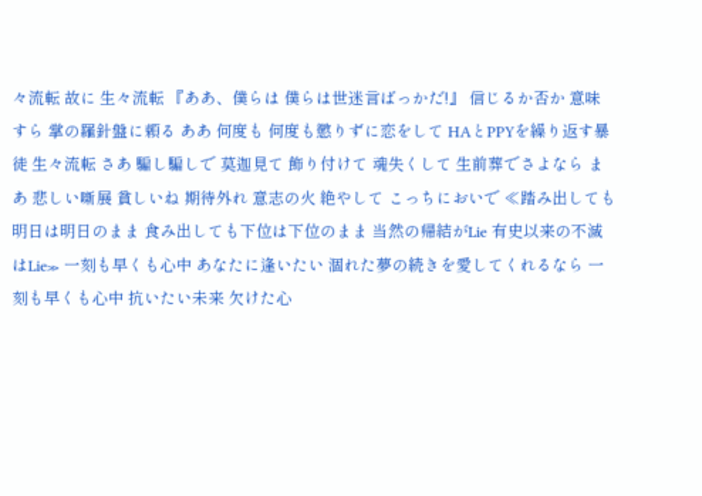々流転 故に 生々流転 『ああ、僕らは 僕らは世迷言ばっかだ!』 信じるか否か 意味すら 掌の羅針盤に頼る ああ 何度も 何度も懲りずに恋をして HAとPPYを繰り返す暴徒 生々流転 さあ 騙し騙しで 莫迦見て 飾り付けて 魂失くして 生前葬でさよなら まあ 悲しい噺展 貧しいね 期待外れ 意志の火 絶やして こっちにおいで ≪踏み出しても明日は明日のまま 食み出しても下位は下位のまま 当然の帰結がLie 有史以来の不滅はLie≫ 一刻も早くも心中 あなたに逢いたい 涸れた夢の続きを愛してくれるなら 一刻も早くも心中 抗いたい未来 欠けた心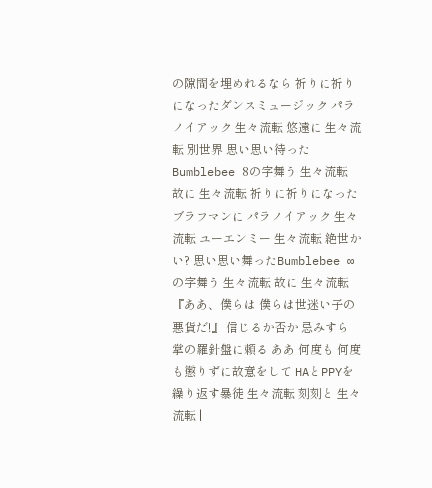の隙間を埋めれるなら 祈りに祈りになったダンスミュージック パラノイアック 生々流転 悠遠に 生々流転 別世界 思い思い待ったBumblebee 8の字舞う 生々流転 故に 生々流転 祈りに祈りになったブラフマンに パラノイアック 生々流転 ユーエンミー 生々流転 絶世かい? 思い思い舞ったBumblebee ∞の字舞う 生々流転 故に 生々流転 『ああ、僕らは 僕らは世迷い子の悪貨だ!』 信じるか否か 忌みすら 掌の羅針盤に頼る ああ 何度も 何度も懲りずに故意をして HAとPPYを繰り返す暴徒 生々流転 刻刻と 生々流転 |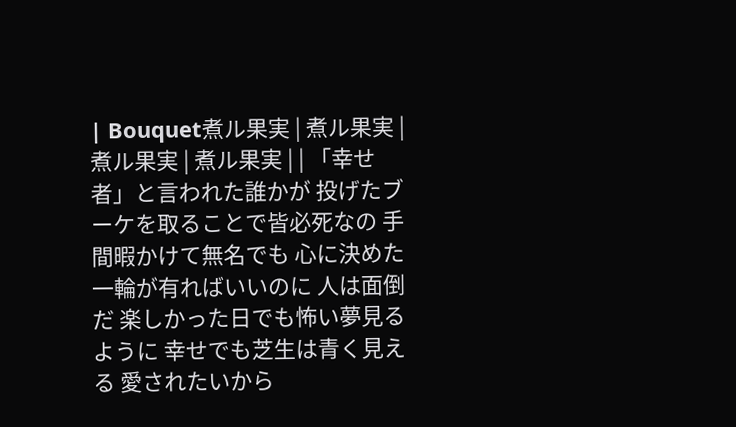| Bouquet煮ル果実 | 煮ル果実 | 煮ル果実 | 煮ル果実 | | 「幸せ者」と言われた誰かが 投げたブーケを取ることで皆必死なの 手間暇かけて無名でも 心に決めた一輪が有ればいいのに 人は面倒だ 楽しかった日でも怖い夢見るように 幸せでも芝生は青く見える 愛されたいから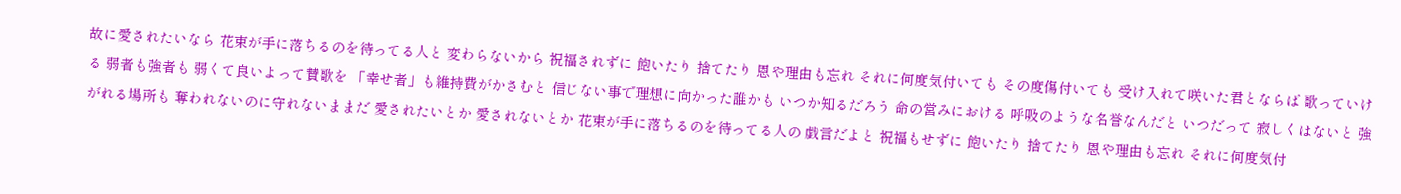故に愛されたいなら 花束が手に落ちるのを待ってる人と 変わらないから 祝福されずに 飽いたり 捨てたり 恩や理由も忘れ それに何度気付いても その度傷付いても 受け入れて咲いた君とならば 歌っていける 弱者も強者も 弱くて良いよって賛歌を 「幸せ者」も維持費がかさむと 信じない事で理想に向かった誰かも いつか知るだろう 命の営みにおける 呼吸のような名誉なんだと いつだって 寂しくはないと 強がれる場所も 奪われないのに守れないままだ 愛されたいとか 愛されないとか 花束が手に落ちるのを待ってる人の 戯言だよと 祝福もせずに 飽いたり 捨てたり 恩や理由も忘れ それに何度気付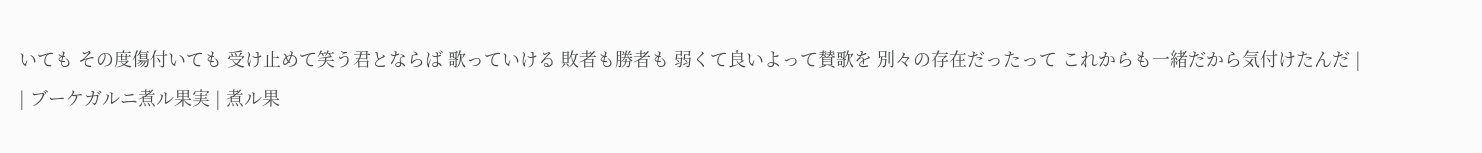いても その度傷付いても 受け止めて笑う君とならば 歌っていける 敗者も勝者も 弱くて良いよって賛歌を 別々の存在だったって これからも一緒だから気付けたんだ |
| ブーケガルニ煮ル果実 | 煮ル果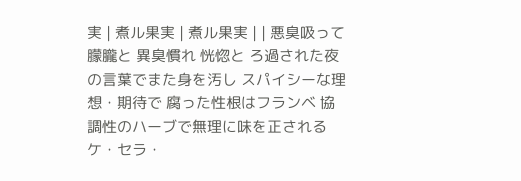実 | 煮ル果実 | 煮ル果実 | | 悪臭吸って 朦朧と 異臭慣れ 恍惚と ろ過された夜の言葉でまた身を汚し スパイシーな理想・期待で 腐った性根はフランベ 協調性のハーブで無理に味を正される ケ・セラ・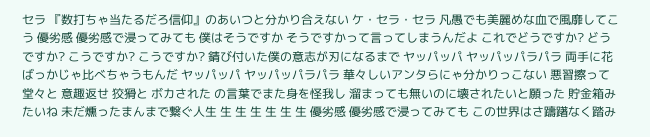セラ 『数打ちゃ当たるだろ信仰』のあいつと分かり合えない ケ・セラ・セラ 凡愚でも美麗めな血で風靡してこう 優劣感 優劣感で浸ってみても 僕はそうですか そうですかって言ってしまうんだよ これでどうですか? どうですか? こうですか? こうですか? 錆び付いた僕の意志が刃になるまで ヤッパッパ ヤッパッパラパラ 両手に花ばっかじゃ比べちゃうもんだ ヤッパッパ ヤッパッパラパラ 華々しいアンタらにゃ分かりっこない 悪習擦って 堂々と 意趣返せ 狡猾と ボカされた の言葉でまた身を怪我し 溜まっても無いのに壊されたいと願った 貯金箱みたいね 未だ燻ったまんまで繋ぐ人生 生 生 生 生 生 生 優劣感 優劣感で浸ってみても この世界はさ躊躇なく踏み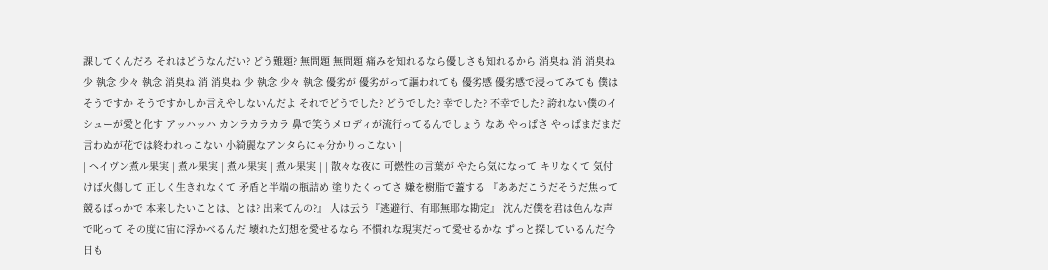課してくんだろ それはどうなんだい? どう難題? 無問題 無問題 痛みを知れるなら優しさも知れるから 消臭ね 消 消臭ね 少 執念 少々 執念 消臭ね 消 消臭ね 少 執念 少々 執念 優劣が 優劣がって謳われても 優劣感 優劣感で浸ってみても 僕はそうですか そうですかしか言えやしないんだよ それでどうでした? どうでした? 幸でした? 不幸でした? 誇れない僕のイシューが愛と化す アッハッハ カンラカラカラ 鼻で笑うメロディが流行ってるんでしょう なあ やっぱさ やっぱまだまだ 言わぬが花では終われっこない 小綺麗なアンタらにゃ分かりっこない |
| ヘイヴン煮ル果実 | 煮ル果実 | 煮ル果実 | 煮ル果実 | | 散々な夜に 可燃性の言葉が やたら気になって キリなくて 気付けば火傷して 正しく生きれなくて 矛盾と半端の瓶詰め 塗りたくってさ 嫌を樹脂で蓋する 『ああだこうだそうだ焦って競るばっかで 本来したいことは、とは? 出来てんの?』 人は云う『逃避行、有耶無耶な勘定』 沈んだ僕を君は色んな声で叱って その度に宙に浮かべるんだ 壊れた幻想を愛せるなら 不慣れな現実だって愛せるかな ずっと探しているんだ今日も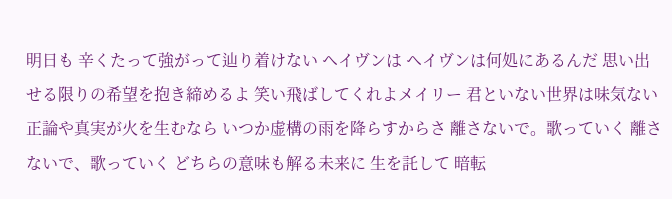明日も 辛くたって強がって辿り着けない ヘイヴンは ヘイヴンは何処にあるんだ 思い出せる限りの希望を抱き締めるよ 笑い飛ばしてくれよメイリー 君といない世界は味気ない 正論や真実が火を生むなら いつか虚構の雨を降らすからさ 離さないで。歌っていく 離さないで、歌っていく どちらの意味も解る未来に 生を託して 暗転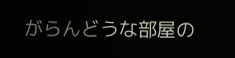がらんどうな部屋の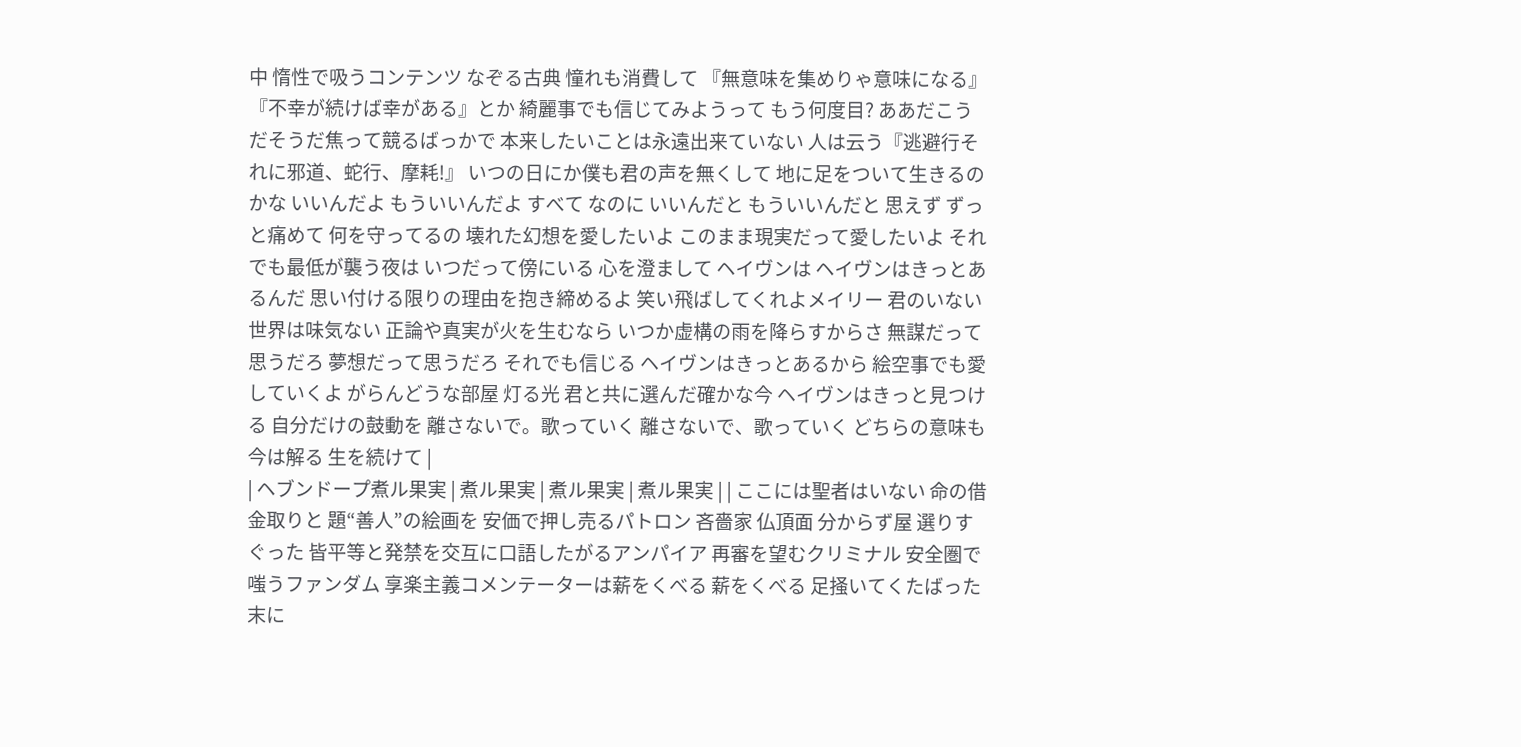中 惰性で吸うコンテンツ なぞる古典 憧れも消費して 『無意味を集めりゃ意味になる』 『不幸が続けば幸がある』とか 綺麗事でも信じてみようって もう何度目? ああだこうだそうだ焦って競るばっかで 本来したいことは永遠出来ていない 人は云う『逃避行それに邪道、蛇行、摩耗!』 いつの日にか僕も君の声を無くして 地に足をついて生きるのかな いいんだよ もういいんだよ すべて なのに いいんだと もういいんだと 思えず ずっと痛めて 何を守ってるの 壊れた幻想を愛したいよ このまま現実だって愛したいよ それでも最低が襲う夜は いつだって傍にいる 心を澄まして ヘイヴンは ヘイヴンはきっとあるんだ 思い付ける限りの理由を抱き締めるよ 笑い飛ばしてくれよメイリー 君のいない世界は味気ない 正論や真実が火を生むなら いつか虚構の雨を降らすからさ 無謀だって思うだろ 夢想だって思うだろ それでも信じる ヘイヴンはきっとあるから 絵空事でも愛していくよ がらんどうな部屋 灯る光 君と共に選んだ確かな今 ヘイヴンはきっと見つける 自分だけの鼓動を 離さないで。歌っていく 離さないで、歌っていく どちらの意味も今は解る 生を続けて |
| ヘブンドープ煮ル果実 | 煮ル果実 | 煮ル果実 | 煮ル果実 | | ここには聖者はいない 命の借金取りと 題“善人”の絵画を 安価で押し売るパトロン 吝嗇家 仏頂面 分からず屋 選りすぐった 皆平等と発禁を交互に口語したがるアンパイア 再審を望むクリミナル 安全圏で嗤うファンダム 享楽主義コメンテーターは薪をくべる 薪をくべる 足掻いてくたばった末に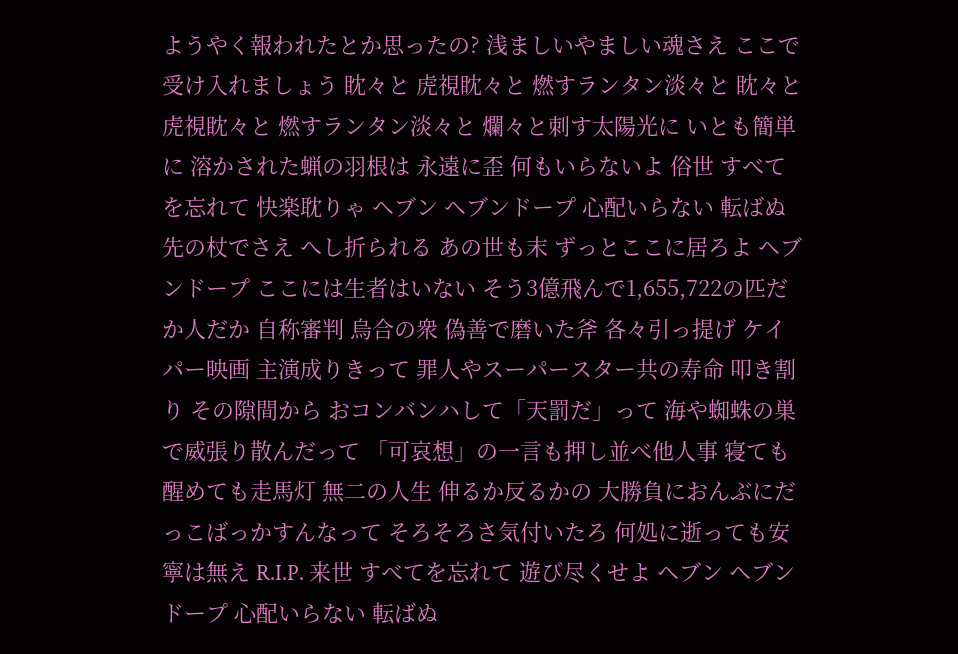ようやく報われたとか思ったの? 浅ましいやましい魂さえ ここで受け入れましょう 眈々と 虎視眈々と 燃すランタン淡々と 眈々と 虎視眈々と 燃すランタン淡々と 爛々と刺す太陽光に いとも簡単に 溶かされた蝋の羽根は 永遠に歪 何もいらないよ 俗世 すべてを忘れて 快楽耽りゃ ヘブン ヘブンドープ 心配いらない 転ばぬ先の杖でさえ へし折られる あの世も末 ずっとここに居ろよ ヘブンドープ ここには生者はいない そう3億飛んで1,655,722の匹だか人だか 自称審判 烏合の衆 偽善で磨いた斧 各々引っ提げ ケイパー映画 主演成りきって 罪人やスーパースター共の寿命 叩き割り その隙間から おコンバンハして「天罰だ」って 海や蜘蛛の巣で威張り散んだって 「可哀想」の一言も押し並べ他人事 寝ても醒めても走馬灯 無二の人生 伸るか反るかの 大勝負におんぶにだっこばっかすんなって そろそろさ気付いたろ 何処に逝っても安寧は無え R.I.P. 来世 すべてを忘れて 遊び尽くせよ ヘブン ヘブンドープ 心配いらない 転ばぬ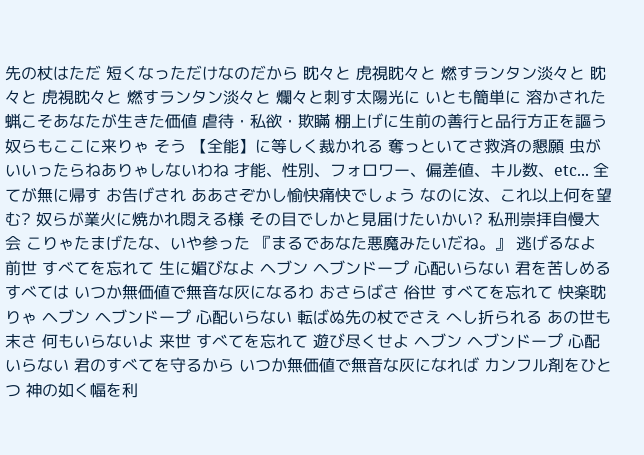先の杖はただ 短くなっただけなのだから 眈々と 虎視眈々と 燃すランタン淡々と 眈々と 虎視眈々と 燃すランタン淡々と 爛々と刺す太陽光に いとも簡単に 溶かされた蝋こそあなたが生きた価値 虐待・私欲・欺瞞 棚上げに生前の善行と品行方正を謳う 奴らもここに来りゃ そう 【全能】に等しく裁かれる 奪っといてさ救済の懇願 虫がいいったらねありゃしないわね 才能、性別、フォロワー、偏差値、キル数、etc... 全てが無に帰す お告げされ ああさぞかし愉快痛快でしょう なのに汝、これ以上何を望む? 奴らが業火に焼かれ悶える様 その目でしかと見届けたいかい? 私刑崇拝自慢大会 こりゃたまげたな、いや参った 『まるであなた悪魔みたいだね。』 逃げるなよ 前世 すべてを忘れて 生に媚びなよ ヘブン ヘブンドープ 心配いらない 君を苦しめるすべては いつか無価値で無音な灰になるわ おさらばさ 俗世 すべてを忘れて 快楽耽りゃ ヘブン ヘブンドープ 心配いらない 転ばぬ先の杖でさえ へし折られる あの世も末さ 何もいらないよ 来世 すべてを忘れて 遊び尽くせよ ヘブン ヘブンドープ 心配いらない 君のすべてを守るから いつか無価値で無音な灰になれば カンフル剤をひとつ 神の如く幅を利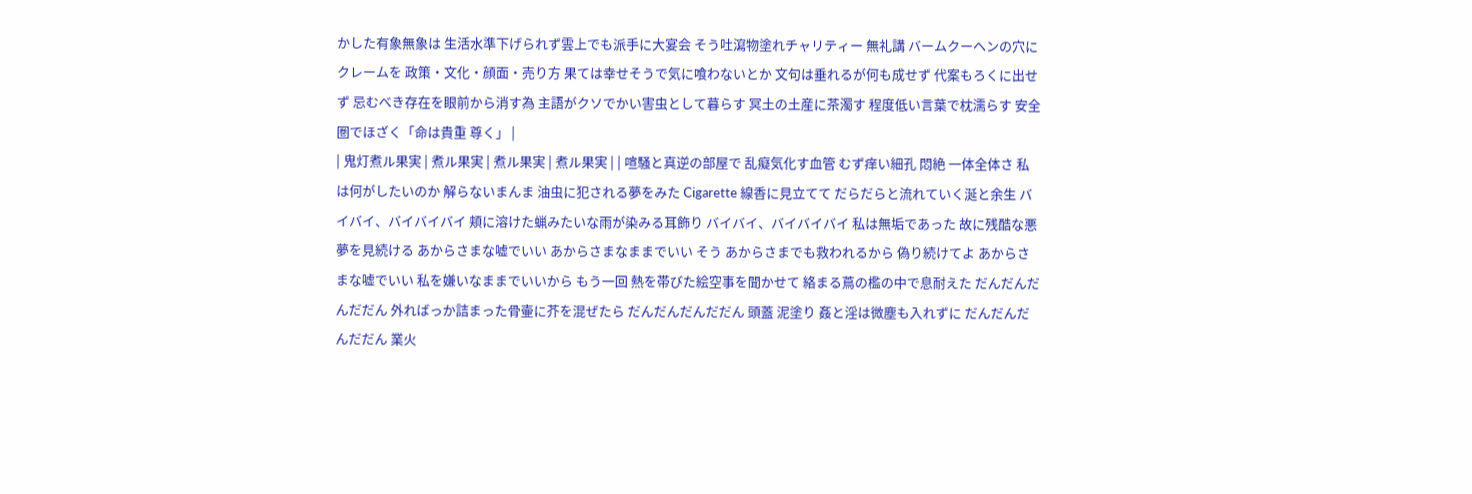かした有象無象は 生活水準下げられず雲上でも派手に大宴会 そう吐瀉物塗れチャリティー 無礼講 バームクーヘンの穴にクレームを 政策・文化・顔面・売り方 果ては幸せそうで気に喰わないとか 文句は垂れるが何も成せず 代案もろくに出せず 忌むべき存在を眼前から消す為 主語がクソでかい害虫として暮らす 冥土の土産に茶濁す 程度低い言葉で枕濡らす 安全圏でほざく「命は貴重 尊く」 |
| 鬼灯煮ル果実 | 煮ル果実 | 煮ル果実 | 煮ル果実 | | 喧騒と真逆の部屋で 乱癡気化す血管 むず痒い細孔 悶絶 一体全体さ 私は何がしたいのか 解らないまんま 油虫に犯される夢をみた Cigarette 線香に見立てて だらだらと流れていく涎と余生 バイバイ、バイバイバイ 頬に溶けた蝋みたいな雨が染みる耳飾り バイバイ、バイバイバイ 私は無垢であった 故に残酷な悪夢を見続ける あからさまな嘘でいい あからさまなままでいい そう あからさまでも救われるから 偽り続けてよ あからさまな嘘でいい 私を嫌いなままでいいから もう一回 熱を帯びた絵空事を聞かせて 絡まる蔦の檻の中で息耐えた だんだんだんだだん 外ればっか詰まった骨壷に芥を混ぜたら だんだんだんだだん 頭蓋 泥塗り 姦と淫は微塵も入れずに だんだんだんだだん 業火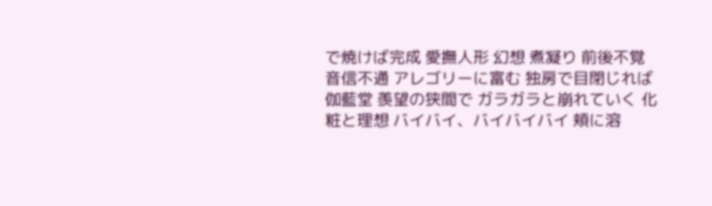で焼けば完成 愛撫人形 幻想 煮凝り 前後不覚 音信不通 アレゴリーに富む 独房で目閉じれば 伽藍堂 羨望の狭間で ガラガラと崩れていく 化粧と理想 バイバイ、バイバイバイ 頬に溶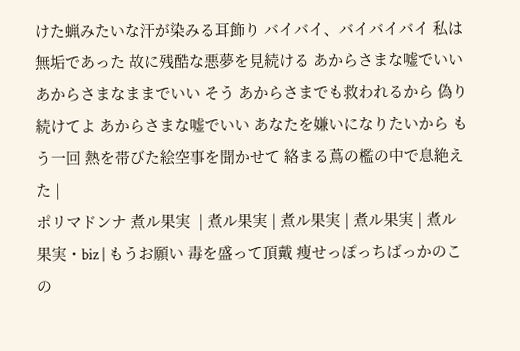けた蝋みたいな汗が染みる耳飾り バイバイ、バイバイバイ 私は無垢であった 故に残酷な悪夢を見続ける あからさまな嘘でいい あからさまなままでいい そう あからさまでも救われるから 偽り続けてよ あからさまな嘘でいい あなたを嫌いになりたいから もう一回 熱を帯びた絵空事を聞かせて 絡まる蔦の檻の中で息絶えた |
ポリマドンナ 煮ル果実  | 煮ル果実 | 煮ル果実 | 煮ル果実 | 煮ル果実・biz | もうお願い 毒を盛って頂戴 痩せっぽっちばっかのこの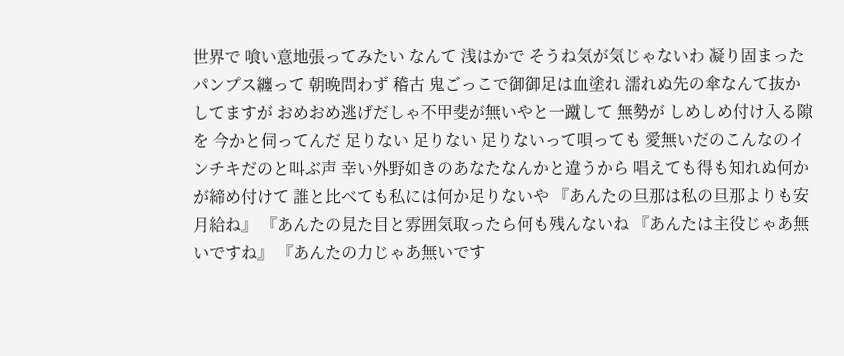世界で 喰い意地張ってみたい なんて 浅はかで そうね気が気じゃないわ 凝り固まったパンプス纏って 朝晩問わず 稽古 鬼ごっこで御御足は血塗れ 濡れぬ先の傘なんて抜かしてますが おめおめ逃げだしゃ不甲斐が無いやと一蹴して 無勢が しめしめ付け入る隙を 今かと伺ってんだ 足りない 足りない 足りないって唄っても 愛無いだのこんなのインチキだのと叫ぶ声 幸い外野如きのあなたなんかと違うから 唱えても得も知れぬ何かが締め付けて 誰と比べても私には何か足りないや 『あんたの旦那は私の旦那よりも安月給ね』 『あんたの見た目と雰囲気取ったら何も残んないね 『あんたは主役じゃあ無いですね』 『あんたの力じゃあ無いです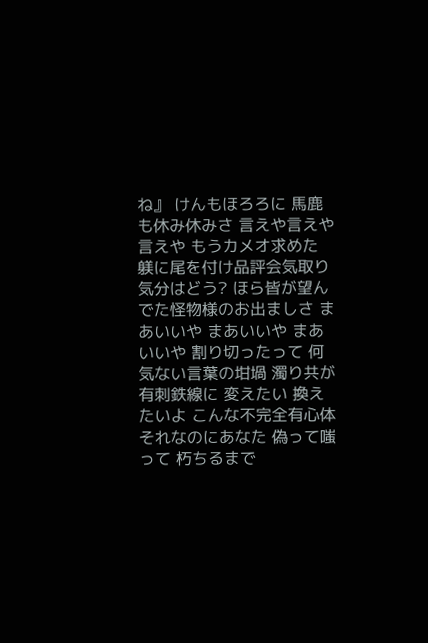ね』 けんもほろろに 馬鹿も休み休みさ 言えや言えや言えや もうカメオ求めた 躾に尾を付け品評会気取り 気分はどう? ほら皆が望んでた怪物様のお出ましさ まあいいや まあいいや まあいいや 割り切ったって 何気ない言葉の坩堝 濁り共が有刺鉄線に 変えたい 換えたいよ こんな不完全有心体 それなのにあなた 偽って嗤って 朽ちるまで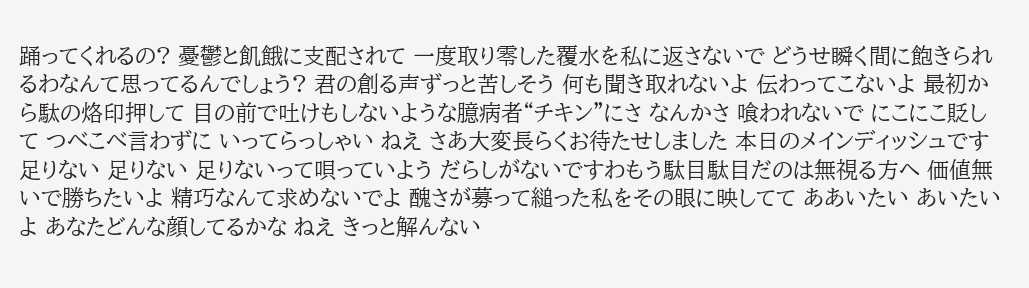踊ってくれるの? 憂鬱と飢餓に支配されて 一度取り零した覆水を私に返さないで どうせ瞬く間に飽きられるわなんて思ってるんでしょう? 君の創る声ずっと苦しそう 何も聞き取れないよ 伝わってこないよ 最初から駄の烙印押して 目の前で吐けもしないような臆病者“チキン”にさ なんかさ 喰われないで にこにこ貶して つべこべ言わずに いってらっしゃい ねえ さあ大変長らくお待たせしました 本日のメインディッシュです 足りない 足りない 足りないって唄っていよう だらしがないですわもう駄目駄目だのは無視る方へ 価値無いで勝ちたいよ 精巧なんて求めないでよ 醜さが募って縋った私をその眼に映してて ああいたい あいたいよ あなたどんな顔してるかな ねえ きっと解んない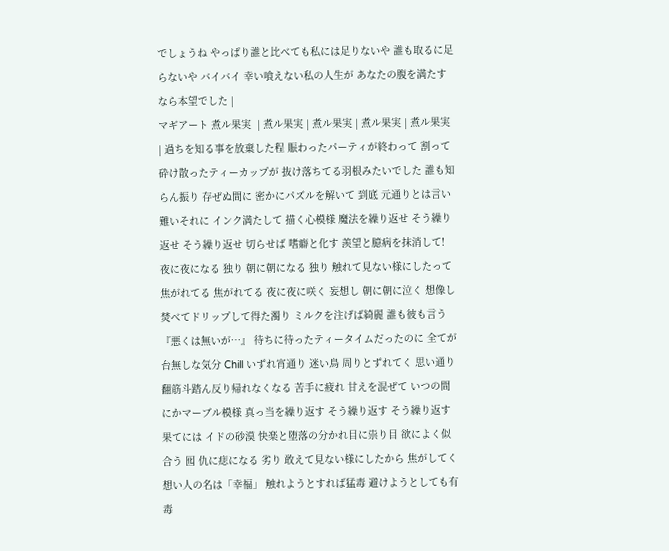でしょうね やっぱり誰と比べても私には足りないや 誰も取るに足らないや バイバイ 幸い喰えない私の人生が あなたの腹を満たすなら本望でした |
マギアート 煮ル果実  | 煮ル果実 | 煮ル果実 | 煮ル果実 | 煮ル果実 | 過ちを知る事を放棄した程 賑わったパーティが終わって 割って砕け散ったティーカップが 抜け落ちてる羽根みたいでした 誰も知らん振り 存ぜぬ間に 密かにパズルを解いて 到底 元通りとは言い難いそれに インク満たして 描く心模様 魔法を繰り返せ そう繰り返せ そう繰り返せ 切らせば 嗜癖と化す 羨望と臆病を抹消して! 夜に夜になる 独り 朝に朝になる 独り 触れて見ない様にしたって 焦がれてる 焦がれてる 夜に夜に咲く 妄想し 朝に朝に泣く 想像し 焚べてドリップして得た濁り ミルクを注げば綺麗 誰も彼も言う『悪くは無いが…』 待ちに待ったティータイムだったのに 全てが台無しな気分 Chill いずれ宵通り 迷い鳥 周りとずれてく 思い通り翻筋斗踏ん反り帰れなくなる 苦手に疲れ 甘えを混ぜて いつの間にかマーブル模様 真っ当を繰り返す そう繰り返す そう繰り返す 果てには イドの砂漠 快楽と堕落の分かれ目に祟り目 欲によく似合う 囮 仇に痣になる 劣り 敢えて見ない様にしたから 焦がしてく 想い人の名は「幸福」 触れようとすれば猛毒 避けようとしても有毒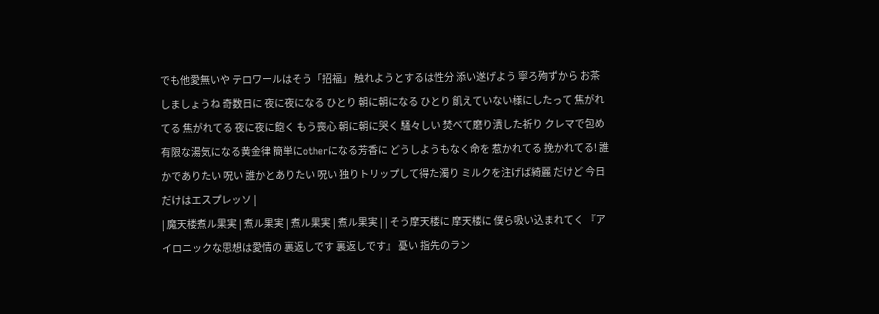でも他愛無いや テロワールはそう「招福」 触れようとするは性分 添い遂げよう 寧ろ殉ずから お茶しましょうね 奇数日に 夜に夜になる ひとり 朝に朝になる ひとり 飢えていない様にしたって 焦がれてる 焦がれてる 夜に夜に飽く もう喪心 朝に朝に哭く 騒々しい 焚べて磨り潰した祈り クレマで包め 有限な湯気になる黄金律 簡単にotherになる芳香に どうしようもなく命を 惹かれてる 挽かれてる! 誰かでありたい 呪い 誰かとありたい 呪い 独りトリップして得た濁り ミルクを注げば綺麗 だけど 今日だけはエスプレッソ |
| 魔天楼煮ル果実 | 煮ル果実 | 煮ル果実 | 煮ル果実 | | そう摩天楼に 摩天楼に 僕ら吸い込まれてく 『アイロニックな思想は愛情の 裏返しです 裏返しです』 憂い 指先のラン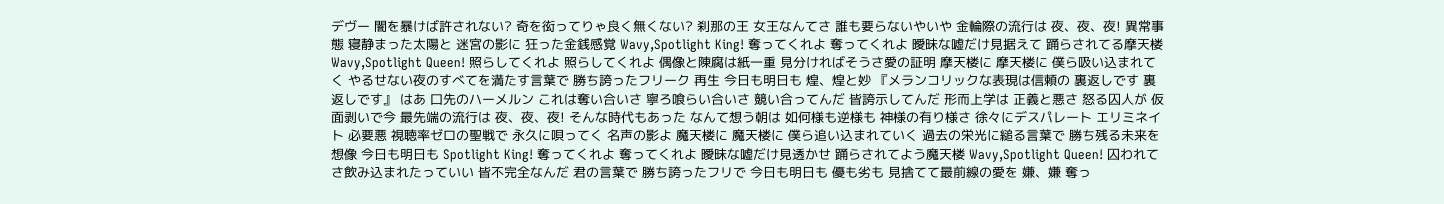デヴー 闇を暴けば許されない? 奇を衒ってりゃ良く無くない? 刹那の王 女王なんてさ 誰も要らないやいや 金輪際の流行は 夜、夜、夜! 異常事態 寝静まった太陽と 迷宮の影に 狂った金銭感覚 Wavy,Spotlight King! 奪ってくれよ 奪ってくれよ 曖昧な嘘だけ見据えて 踊らされてる摩天楼 Wavy,Spotlight Queen! 照らしてくれよ 照らしてくれよ 偶像と陳腐は紙一重 見分ければそうさ愛の証明 摩天楼に 摩天楼に 僕ら吸い込まれてく やるせない夜のすべてを満たす言葉で 勝ち誇ったフリーク 再生 今日も明日も 煌、煌と妙 『メランコリックな表現は信頼の 裏返しです 裏返しです』 はあ 口先のハーメルン これは奪い合いさ 寧ろ喰らい合いさ 競い合ってんだ 皆誇示してんだ 形而上学は 正義と悪さ 怒る囚人が 仮面剥いで今 最先端の流行は 夜、夜、夜! そんな時代もあった なんて想う朝は 如何様も逆様も 神様の有り様さ 徐々にデスパレート エリミネイト 必要悪 視聴率ゼロの聖戦で 永久に唄ってく 名声の影よ 魔天楼に 魔天楼に 僕ら追い込まれていく 過去の栄光に縋る言葉で 勝ち残る未来を想像 今日も明日も Spotlight King! 奪ってくれよ 奪ってくれよ 曖昧な嘘だけ見透かせ 踊らされてよう魔天楼 Wavy,Spotlight Queen! 囚われてさ飲み込まれたっていい 皆不完全なんだ 君の言葉で 勝ち誇ったフリで 今日も明日も 優も劣も 見捨てて最前線の愛を 嫌、嫌 奪っ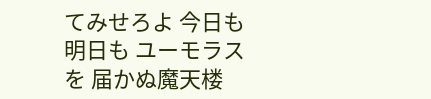てみせろよ 今日も明日も ユーモラスを 届かぬ魔天楼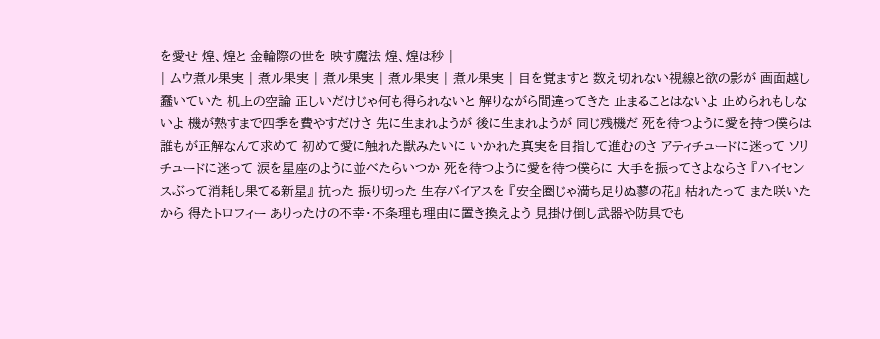を愛せ 煌、煌と 金輪際の世を 映す魔法 煌、煌は秒 |
| ムウ煮ル果実 | 煮ル果実 | 煮ル果実 | 煮ル果実 | 煮ル果実 | 目を覚ますと 数え切れない視線と欲の影が 画面越し蠢いていた 机上の空論 正しいだけじゃ何も得られないと 解りながら間違ってきた 止まることはないよ 止められもしないよ 機が熟すまで四季を費やすだけさ 先に生まれようが 後に生まれようが 同じ残機だ 死を待つように愛を持つ僕らは 誰もが正解なんて求めて 初めて愛に触れた獣みたいに いかれた真実を目指して進むのさ アティチュードに迷って ソリチュードに迷って 涙を星座のように並べたらいつか 死を待つように愛を待つ僕らに 大手を振ってさよならさ 『ハイセンスぶって消耗し果てる新星』 抗った 振り切った 生存バイアスを 『安全圏じゃ満ち足りぬ蓼の花』 枯れたって また咲いたから 得たトロフィー ありったけの不幸・不条理も理由に置き換えよう 見掛け倒し武器や防具でも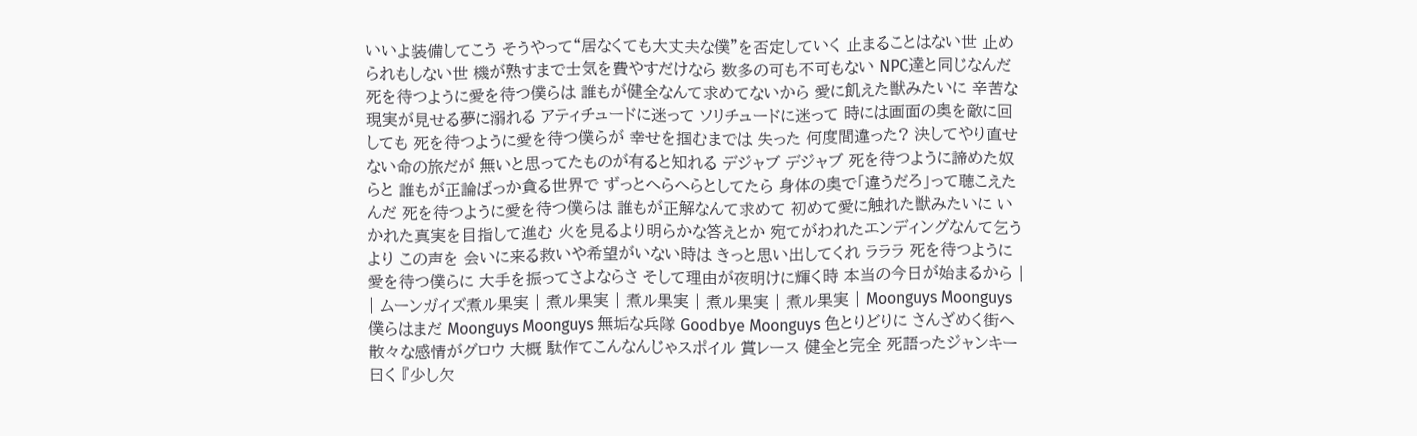いいよ装備してこう そうやって“居なくても大丈夫な僕”を否定していく 止まることはない世 止められもしない世 機が熟すまで士気を費やすだけなら 数多の可も不可もない NPC達と同じなんだ 死を待つように愛を待つ僕らは 誰もが健全なんて求めてないから 愛に飢えた獣みたいに 辛苦な現実が見せる夢に溺れる アティチュードに迷って ソリチュードに迷って 時には画面の奥を敵に回しても 死を待つように愛を待つ僕らが 幸せを掴むまでは 失った 何度間違った? 決してやり直せない命の旅だが 無いと思ってたものが有ると知れる デジャブ デジャブ 死を待つように諦めた奴らと 誰もが正論ばっか貪る世界で ずっとへらへらとしてたら 身体の奥で「違うだろ」って聴こえたんだ 死を待つように愛を待つ僕らは 誰もが正解なんて求めて 初めて愛に触れた獣みたいに いかれた真実を目指して進む 火を見るより明らかな答えとか 宛てがわれたエンディングなんて乞うより この声を 会いに来る救いや希望がいない時は きっと思い出してくれ ラララ 死を待つように愛を待つ僕らに 大手を振ってさよならさ そして理由が夜明けに輝く時 本当の今日が始まるから |
| ムーンガイズ煮ル果実 | 煮ル果実 | 煮ル果実 | 煮ル果実 | 煮ル果実 | Moonguys Moonguys 僕らはまだ Moonguys Moonguys 無垢な兵隊 Goodbye Moonguys 色とりどりに さんざめく街へ 散々な感情がグロウ 大概 駄作てこんなんじゃスポイル 賞レース 健全と完全 死語ったジャンキー曰く 『少し欠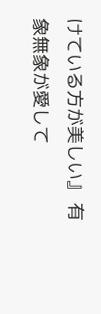けている方が美しい』 有象無象が愛して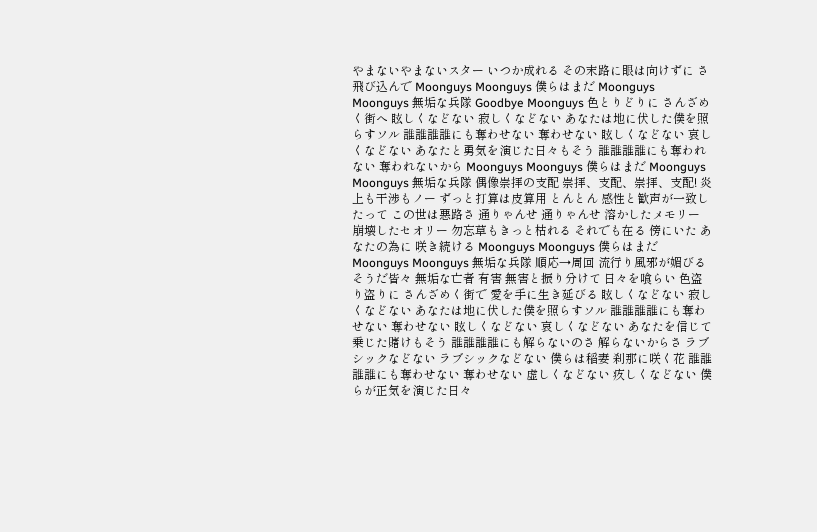やまないやまないスター いつか成れる その末路に眼は向けずに さ 飛び込んで Moonguys Moonguys 僕らはまだ Moonguys Moonguys 無垢な兵隊 Goodbye Moonguys 色とりどりに さんざめく街へ 眩しくなどない 寂しくなどない あなたは地に伏した僕を照らすソル 誰誰誰誰にも奪わせない 奪わせない 眩しくなどない 哀しくなどない あなたと勇気を演じた日々もそう 誰誰誰誰にも奪われない 奪われないから Moonguys Moonguys 僕らはまだ Moonguys Moonguys 無垢な兵隊 偶像崇拝の支配 崇拝、支配、崇拝、支配! 炎上も干渉もノー ずっと打算は皮算用 とんとん 感性と歓声が一致したって この世は悪路さ 通りゃんせ 通りゃんせ 溶かしたメモリー 崩壊したセオリー 勿忘草もきっと枯れる それでも在る 傍にいた あなたの為に 咲き続ける Moonguys Moonguys 僕らはまだ Moonguys Moonguys 無垢な兵隊 順応→周回 流行り風邪が媚びる そうだ皆々 無垢な亡者 有害 無害と振り分けて 日々を喰らい 色盗り盗りに さんざめく街で 愛を手に生き延びる 眩しくなどない 寂しくなどない あなたは地に伏した僕を照らすソル 誰誰誰誰にも奪わせない 奪わせない 眩しくなどない 哀しくなどない あなたを信じて乗じた賭けもそう 誰誰誰誰にも解らないのさ 解らないからさ ラブシックなどない ラブシックなどない 僕らは稲妻 刹那に咲く花 誰誰誰誰にも奪わせない 奪わせない 虚しくなどない 疚しくなどない 僕らが正気を演じた日々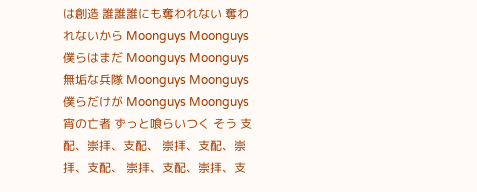は創造 誰誰誰にも奪われない 奪われないから Moonguys Moonguys 僕らはまだ Moonguys Moonguys 無垢な兵隊 Moonguys Moonguys 僕らだけが Moonguys Moonguys 宵の亡者 ずっと喰らいつく そう 支配、崇拝、支配、 崇拝、支配、崇拝、支配、 崇拝、支配、崇拝、支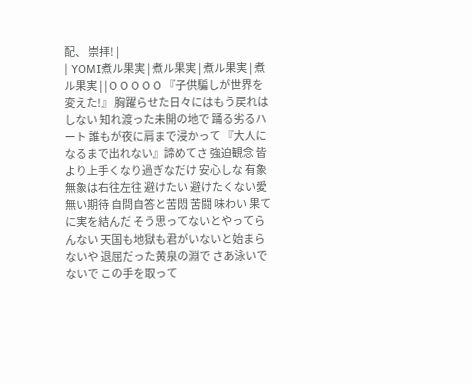配、 崇拝! |
| YOMI煮ル果実 | 煮ル果実 | 煮ル果実 | 煮ル果実 | | O O O O O 『子供騙しが世界を変えた!』 胸躍らせた日々にはもう戻れはしない 知れ渡った未開の地で 踊る劣るハート 誰もが夜に肩まで浸かって 『大人になるまで出れない』諦めてさ 強迫観念 皆より上手くなり過ぎなだけ 安心しな 有象無象は右往左往 避けたい 避けたくない愛無い期待 自問自答と苦悶 苦闘 味わい 果てに実を結んだ そう思ってないとやってらんない 天国も地獄も君がいないと始まらないや 退屈だった黄泉の淵で さあ泳いでないで この手を取って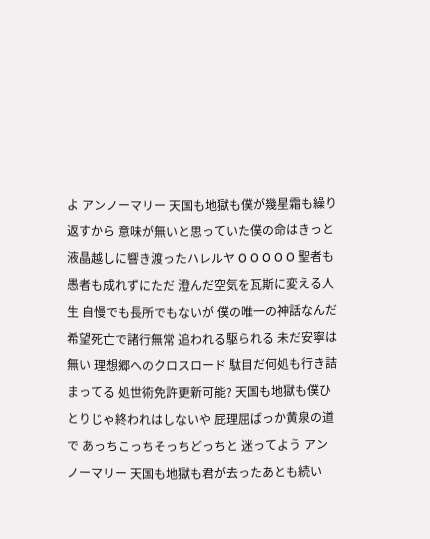よ アンノーマリー 天国も地獄も僕が幾星霜も繰り返すから 意味が無いと思っていた僕の命はきっと 液晶越しに響き渡ったハレルヤ O O O O O 聖者も 愚者も成れずにただ 澄んだ空気を瓦斯に変える人生 自慢でも長所でもないが 僕の唯一の神話なんだ 希望死亡で諸行無常 追われる駆られる 未だ安寧は無い 理想郷へのクロスロード 駄目だ何処も行き詰まってる 処世術免許更新可能? 天国も地獄も僕ひとりじゃ終われはしないや 屁理屈ばっか黄泉の道で あっちこっちそっちどっちと 迷ってよう アンノーマリー 天国も地獄も君が去ったあとも続い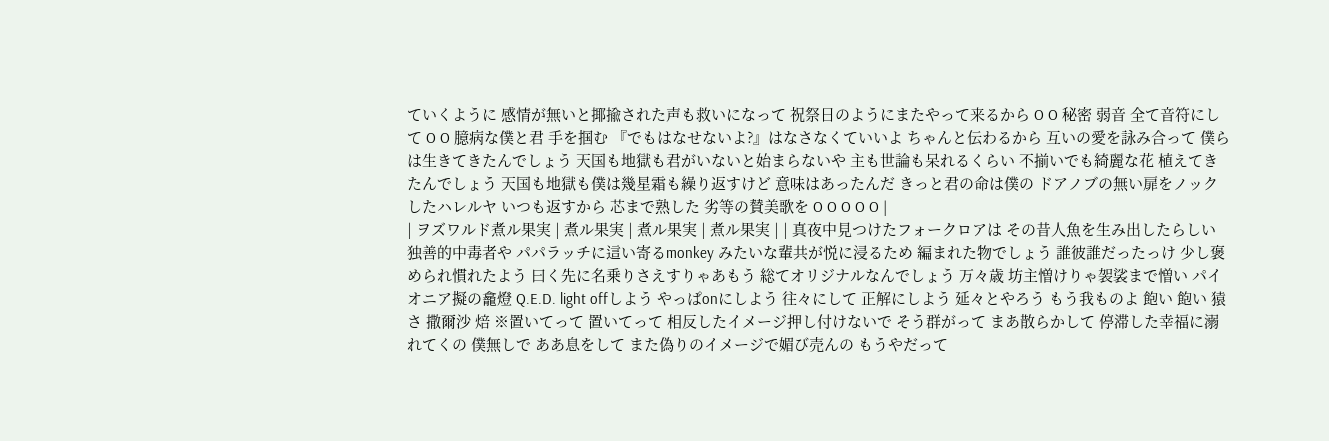ていくように 感情が無いと揶揄された声も救いになって 祝祭日のようにまたやって来るから O O 秘密 弱音 全て音符にして O O 臆病な僕と君 手を掴む 『でもはなせないよ?』はなさなくていいよ ちゃんと伝わるから 互いの愛を詠み合って 僕らは生きてきたんでしょう 天国も地獄も君がいないと始まらないや 主も世論も呆れるくらい 不揃いでも綺麗な花 植えてきたんでしょう 天国も地獄も僕は幾星霜も繰り返すけど 意味はあったんだ きっと君の命は僕の ドアノブの無い扉をノックしたハレルヤ いつも返すから 芯まで熟した 劣等の賛美歌を O O O O O |
| ヲズワルド煮ル果実 | 煮ル果実 | 煮ル果実 | 煮ル果実 | | 真夜中見つけたフォークロアは その昔人魚を生み出したらしい 独善的中毒者や パパラッチに這い寄るmonkey みたいな輩共が悦に浸るため 編まれた物でしょう 誰彼誰だったっけ 少し褒められ慣れたよう 曰く先に名乗りさえすりゃあもう 総てオリジナルなんでしょう 万々歳 坊主憎けりゃ袈裟まで憎い パイオニア擬の龕燈 Q.E.D. light offしよう やっぱonにしよう 往々にして 正解にしよう 延々とやろう もう我ものよ 飽い 飽い 猿さ 撒爾沙 焙 ※置いてって 置いてって 相反したイメージ押し付けないで そう群がって まあ散らかして 停滞した幸福に溺れてくの 僕無しで ああ息をして また偽りのイメージで媚び売んの もうやだって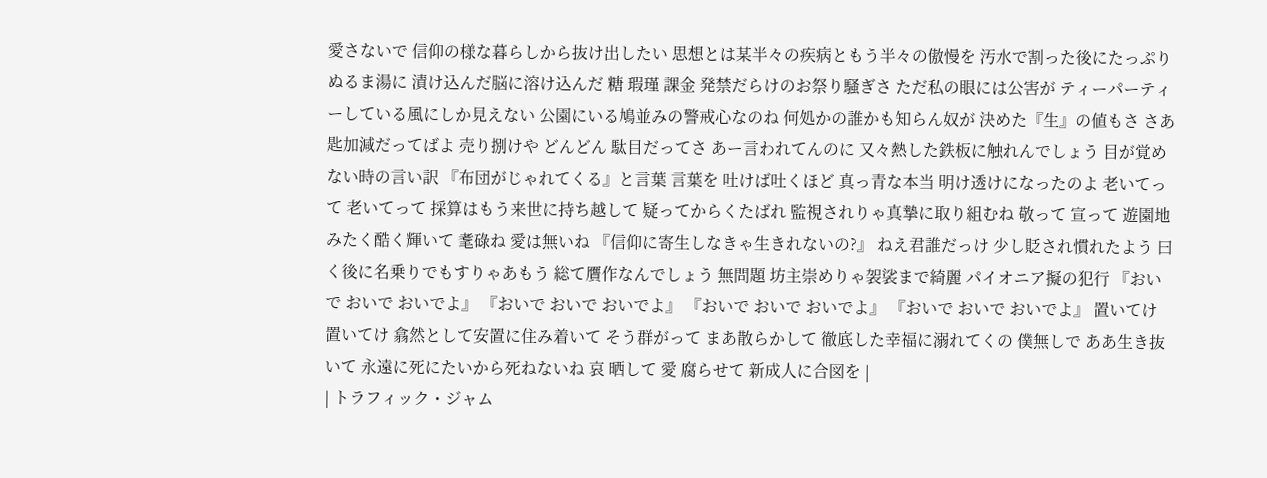愛さないで 信仰の様な暮らしから抜け出したい 思想とは某半々の疾病ともう半々の傲慢を 汚水で割った後にたっぷりぬるま湯に 漬け込んだ脳に溶け込んだ 糖 瑕瑾 課金 発禁だらけのお祭り騒ぎさ ただ私の眼には公害が ティーパーティーしている風にしか見えない 公園にいる鳩並みの警戒心なのね 何処かの誰かも知らん奴が 決めた『生』の値もさ さあ 匙加減だってばよ 売り捌けや どんどん 駄目だってさ あー言われてんのに 又々熱した鉄板に触れんでしょう 目が覚めない時の言い訳 『布団がじゃれてくる』と言葉 言葉を 吐けば吐くほど 真っ青な本当 明け透けになったのよ 老いてって 老いてって 採算はもう来世に持ち越して 疑ってからくたばれ 監視されりゃ真摯に取り組むね 敬って 宣って 遊園地みたく酷く輝いて 耄碌ね 愛は無いね 『信仰に寄生しなきゃ生きれないの?』 ねえ君誰だっけ 少し貶され慣れたよう 曰く後に名乗りでもすりゃあもう 総て贋作なんでしょう 無問題 坊主崇めりゃ袈裟まで綺麗 パイオニア擬の犯行 『おいで おいで おいでよ』 『おいで おいで おいでよ』 『おいで おいで おいでよ』 『おいで おいで おいでよ』 置いてけ 置いてけ 翕然として安置に住み着いて そう群がって まあ散らかして 徹底した幸福に溺れてくの 僕無しで ああ生き抜いて 永遠に死にたいから死ねないね 哀 晒して 愛 腐らせて 新成人に合図を |
| トラフィック・ジャム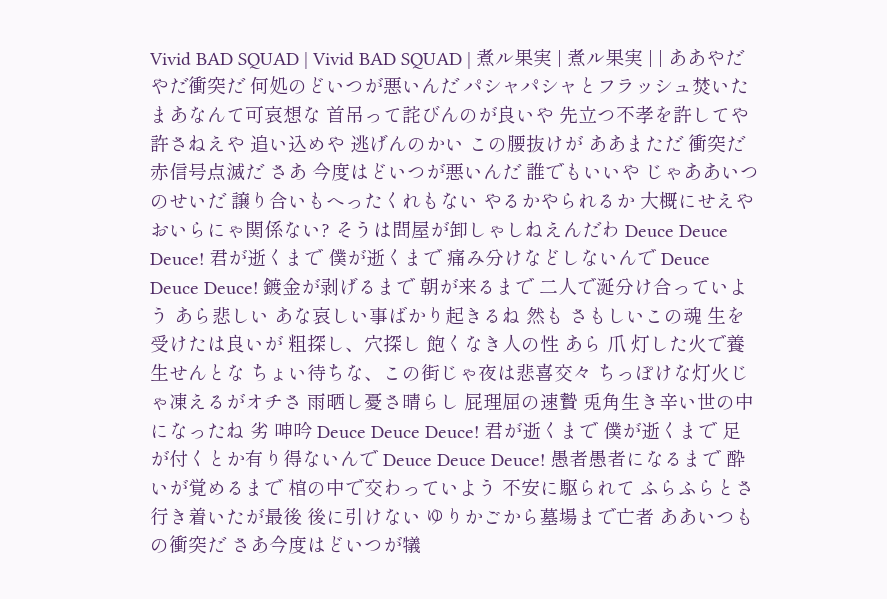Vivid BAD SQUAD | Vivid BAD SQUAD | 煮ル果実 | 煮ル果実 | | ああやだやだ衝突だ 何処のどいつが悪いんだ パシャパシャとフラッシュ焚いた まあなんて可哀想な 首吊って詫びんのが良いや 先立つ不孝を許してや 許さねえや 追い込めや 逃げんのかい この腰抜けが ああまただ 衝突だ 赤信号点滅だ さあ 今度はどいつが悪いんだ 誰でもいいや じゃああいつのせいだ 譲り合いもへったくれもない やるかやられるか 大概にせえや おいらにゃ関係ない? そうは問屋が卸しゃしねえんだわ Deuce Deuce Deuce! 君が逝くまで 僕が逝くまで 痛み分けなどしないんで Deuce Deuce Deuce! 鍍金が剥げるまで 朝が来るまで 二人で涎分け合っていよう あら悲しい あな哀しい事ばかり起きるね 然も さもしいこの魂 生を受けたは良いが 粗探し、穴探し 飽くなき人の性 あら 爪 灯した火で養生せんとな ちょい待ちな、この街じゃ夜は悲喜交々 ちっぽけな灯火じゃ凍えるがオチさ 雨晒し憂さ晴らし 屁理屈の速贄 兎角生き辛い世の中になったね 劣 呻吟 Deuce Deuce Deuce! 君が逝くまで 僕が逝くまで 足が付くとか有り得ないんで Deuce Deuce Deuce! 愚者愚者になるまで 酔いが覚めるまで 棺の中で交わっていよう 不安に駆られて ふらふらとさ 行き着いたが最後 後に引けない ゆりかごから墓場まで亡者 ああいつもの衝突だ さあ今度はどいつが犠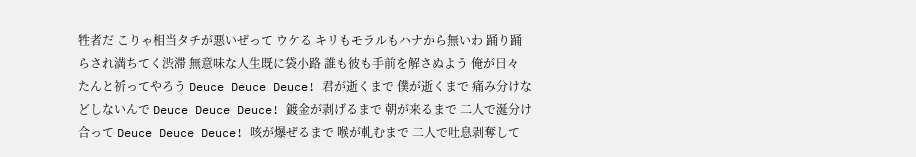牲者だ こりゃ相当タチが悪いぜって ウケる キリもモラルもハナから無いわ 踊り踊らされ満ちてく渋滞 無意味な人生既に袋小路 誰も彼も手前を解さぬよう 俺が日々 たんと祈ってやろう Deuce Deuce Deuce! 君が逝くまで 僕が逝くまで 痛み分けなどしないんで Deuce Deuce Deuce! 鍍金が剥げるまで 朝が来るまで 二人で涎分け合って Deuce Deuce Deuce! 咳が爆ぜるまで 喉が軋むまで 二人で吐息剥奪して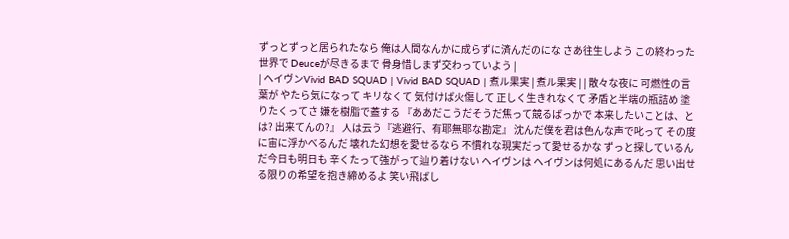ずっとずっと居られたなら 俺は人間なんかに成らずに済んだのにな さあ往生しよう この終わった世界で Deuceが尽きるまで 骨身惜しまず交わっていよう |
| ヘイヴンVivid BAD SQUAD | Vivid BAD SQUAD | 煮ル果実 | 煮ル果実 | | 散々な夜に 可燃性の言葉が やたら気になって キリなくて 気付けば火傷して 正しく生きれなくて 矛盾と半端の瓶詰め 塗りたくってさ 嫌を樹脂で蓋する 『ああだこうだそうだ焦って競るばっかで 本来したいことは、とは? 出来てんの?』 人は云う『逃避行、有耶無耶な勘定』 沈んだ僕を君は色んな声で叱って その度に宙に浮かべるんだ 壊れた幻想を愛せるなら 不慣れな現実だって愛せるかな ずっと探しているんだ今日も明日も 辛くたって強がって辿り着けない ヘイヴンは ヘイヴンは何処にあるんだ 思い出せる限りの希望を抱き締めるよ 笑い飛ばし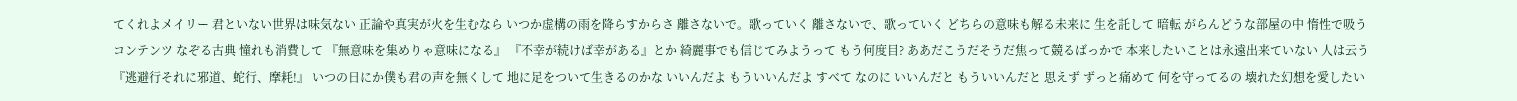てくれよメイリー 君といない世界は味気ない 正論や真実が火を生むなら いつか虚構の雨を降らすからさ 離さないで。歌っていく 離さないで、歌っていく どちらの意味も解る未来に 生を託して 暗転 がらんどうな部屋の中 惰性で吸うコンテンツ なぞる古典 憧れも消費して 『無意味を集めりゃ意味になる』 『不幸が続けば幸がある』とか 綺麗事でも信じてみようって もう何度目? ああだこうだそうだ焦って競るばっかで 本来したいことは永遠出来ていない 人は云う『逃避行それに邪道、蛇行、摩耗!』 いつの日にか僕も君の声を無くして 地に足をついて生きるのかな いいんだよ もういいんだよ すべて なのに いいんだと もういいんだと 思えず ずっと痛めて 何を守ってるの 壊れた幻想を愛したい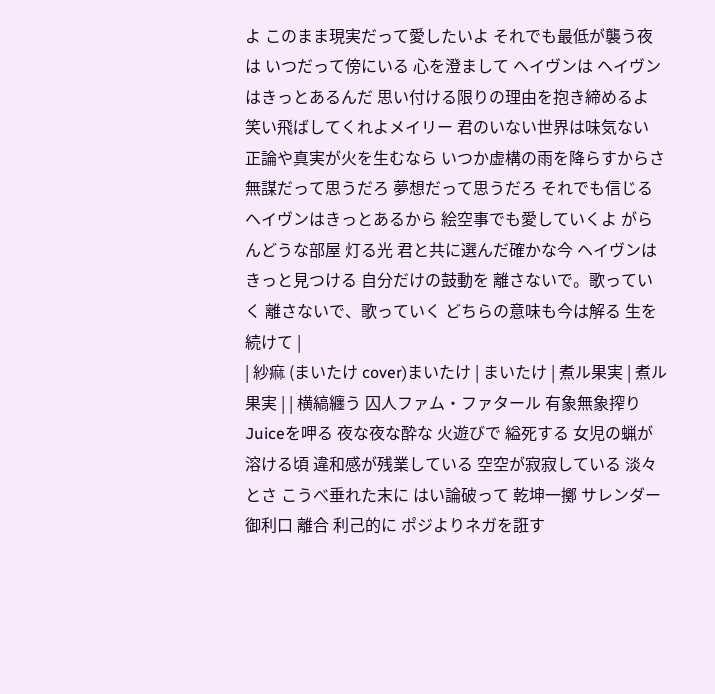よ このまま現実だって愛したいよ それでも最低が襲う夜は いつだって傍にいる 心を澄まして ヘイヴンは ヘイヴンはきっとあるんだ 思い付ける限りの理由を抱き締めるよ 笑い飛ばしてくれよメイリー 君のいない世界は味気ない 正論や真実が火を生むなら いつか虚構の雨を降らすからさ 無謀だって思うだろ 夢想だって思うだろ それでも信じる ヘイヴンはきっとあるから 絵空事でも愛していくよ がらんどうな部屋 灯る光 君と共に選んだ確かな今 ヘイヴンはきっと見つける 自分だけの鼓動を 離さないで。歌っていく 離さないで、歌っていく どちらの意味も今は解る 生を続けて |
| 紗痲 (まいたけ cover)まいたけ | まいたけ | 煮ル果実 | 煮ル果実 | | 横縞纏う 囚人ファム・ファタール 有象無象搾り Juiceを呷る 夜な夜な酔な 火遊びで 縊死する 女児の蝋が溶ける頃 違和感が残業している 空空が寂寂している 淡々とさ こうべ垂れた末に はい論破って 乾坤一擲 サレンダー 御利口 離合 利己的に ポジよりネガを誑す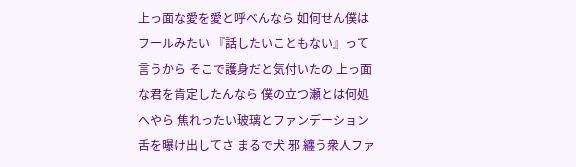上っ面な愛を愛と呼べんなら 如何せん僕はフールみたい 『話したいこともない』って言うから そこで護身だと気付いたの 上っ面な君を肯定したんなら 僕の立つ瀬とは何処へやら 焦れったい玻璃とファンデーション 舌を曝け出してさ まるで犬 邪 纏う衆人ファ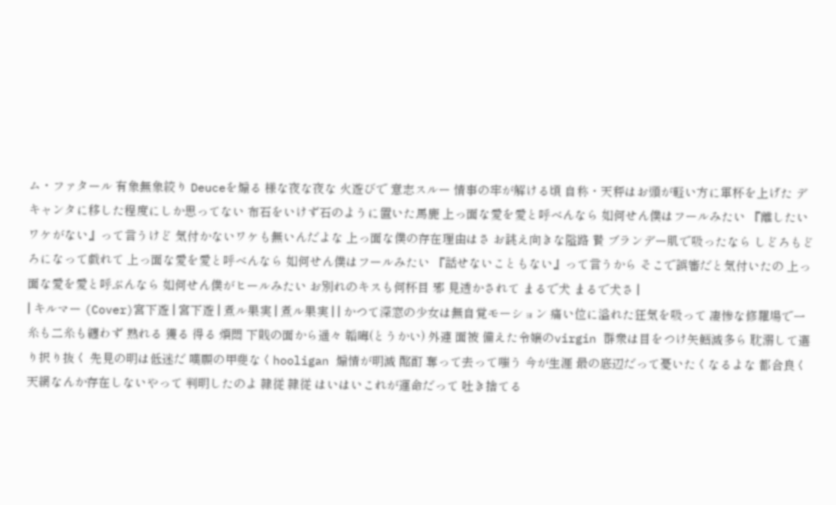ム・ファタール 有象無象絞り Deuceを煽る 様な夜な夜な 火遊びで 意志スルー 情事の牢が解ける頃 自称・天秤はお頭が軽い方に軍杯を上げた デキャンタに移した程度にしか思ってない 布石をいけず石のように置いた馬鹿 上っ面な愛を愛と呼べんなら 如何せん僕はフールみたい 『離したいワケがない』って言うけど 気付かないワケも無いんだよな 上っ面な僕の存在理由はさ お誂え向きな隘路 贄 ブランデー肌で吸ったなら しどろもどろになって戯れて 上っ面な愛を愛と呼べんなら 如何せん僕はフールみたい 『話せないこともない』って言うから そこで誤審だと気付いたの 上っ面な愛を愛と呼ぶんなら 如何せん僕がヒールみたい お別れのキスも何杯目 邪 見透かされて まるで犬 まるで犬さ |
| キルマー (Cover)宮下遊 | 宮下遊 | 煮ル果実 | 煮ル果実 | | かつて深窓の少女は無自覚モーション 痛い位に溢れた狂気を吸って 凄惨な修羅場で一糸も二糸も纏わず 熟れる 獲る 得る 煩悶 下賎の面から遥々 韜晦(とうかい) 外連 面被 備えた令嬢のvirgin 群衆は目をつけ矢鱈滅多ら 耽溺して選り択り抜く 先見の明は低迷だ 嘆願の甲斐なくhooligan 煽情が明滅 酩酊 奪って去って嗤う 今が生涯 最の底辺だって憂いたくなるよな 都合良く天網なんか存在しないやって 判明したのよ 隷従 隷従 はいはいこれが運命だって 吐き捨てる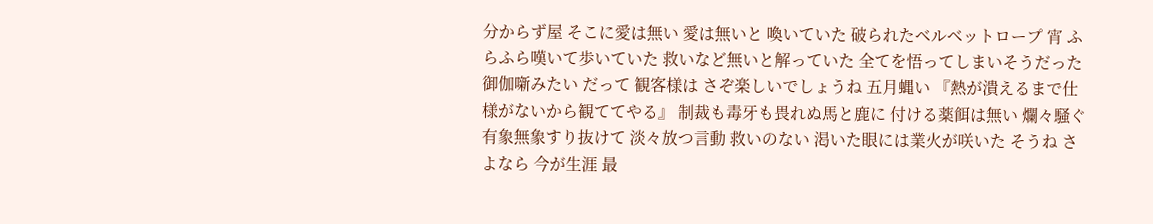分からず屋 そこに愛は無い 愛は無いと 喚いていた 破られたベルベットロープ 宵 ふらふら嘆いて歩いていた 救いなど無いと解っていた 全てを悟ってしまいそうだった 御伽噺みたい だって 観客様は さぞ楽しいでしょうね 五月蝿い 『熱が潰えるまで仕様がないから観ててやる』 制裁も毒牙も畏れぬ馬と鹿に 付ける薬餌は無い 爛々騒ぐ有象無象すり抜けて 淡々放つ言動 救いのない 渇いた眼には業火が咲いた そうね さよなら 今が生涯 最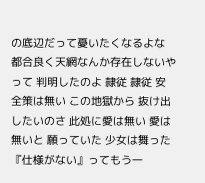の底辺だって憂いたくなるよな 都合良く天網なんか存在しないやって 判明したのよ 隷従 隷従 安全策は無い この地獄から 抜け出したいのさ 此処に愛は無い 愛は無いと 願っていた 少女は舞った 『仕様がない』ってもう一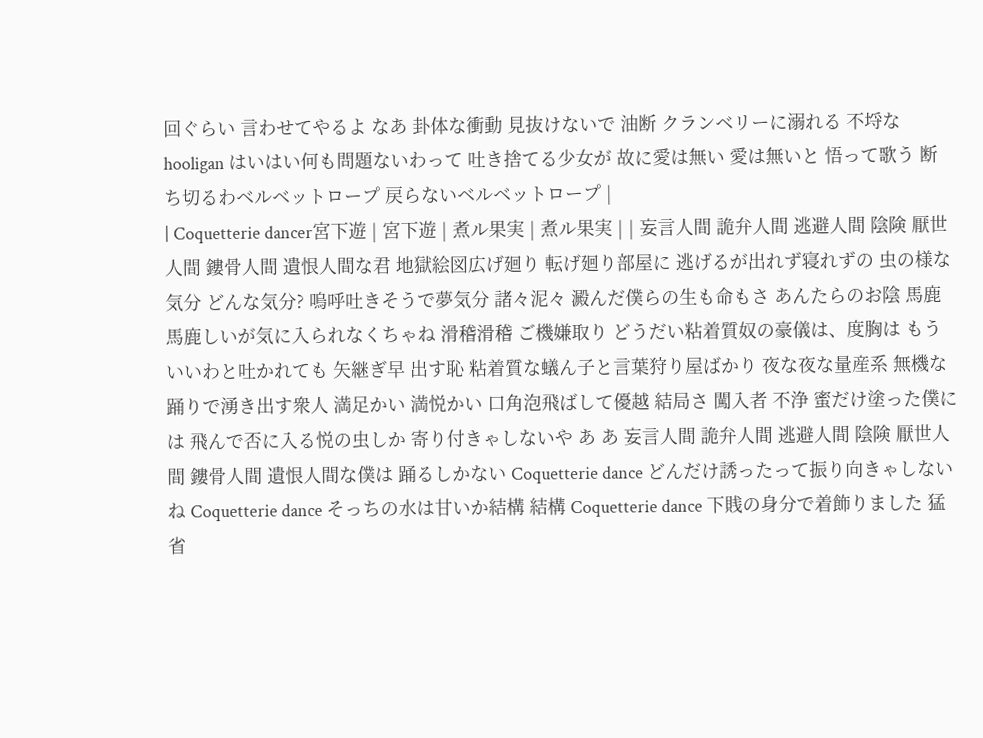回ぐらい 言わせてやるよ なあ 卦体な衝動 見抜けないで 油断 クランベリーに溺れる 不埒なhooligan はいはい何も問題ないわって 吐き捨てる少女が 故に愛は無い 愛は無いと 悟って歌う 断ち切るわベルベットロープ 戻らないベルベットロープ |
| Coquetterie dancer宮下遊 | 宮下遊 | 煮ル果実 | 煮ル果実 | | 妄言人間 詭弁人間 逃避人間 陰険 厭世人間 鏤骨人間 遺恨人間な君 地獄絵図広げ廻り 転げ廻り部屋に 逃げるが出れず寝れずの 虫の様な気分 どんな気分? 嗚呼吐きそうで夢気分 諸々泥々 澱んだ僕らの生も命もさ あんたらのお陰 馬鹿馬鹿しいが気に入られなくちゃね 滑稽滑稽 ご機嫌取り どうだい粘着質奴の豪儀は、度胸は もういいわと吐かれても 矢継ぎ早 出す恥 粘着質な蟻ん子と言葉狩り屋ばかり 夜な夜な量産系 無機な踊りで湧き出す衆人 満足かい 満悦かい 口角泡飛ばして優越 結局さ 闖入者 不浄 蜜だけ塗った僕には 飛んで否に入る悦の虫しか 寄り付きゃしないや あ あ 妄言人間 詭弁人間 逃避人間 陰険 厭世人間 鏤骨人間 遺恨人間な僕は 踊るしかない Coquetterie dance どんだけ誘ったって振り向きゃしないね Coquetterie dance そっちの水は甘いか結構 結構 Coquetterie dance 下賎の身分で着飾りました 猛省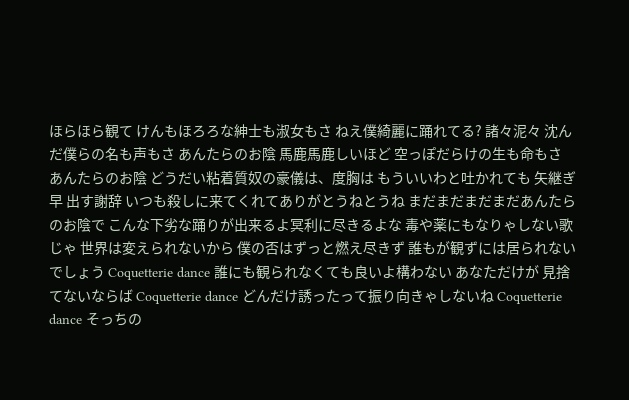ほらほら観て けんもほろろな紳士も淑女もさ ねえ僕綺麗に踊れてる? 諸々泥々 沈んだ僕らの名も声もさ あんたらのお陰 馬鹿馬鹿しいほど 空っぽだらけの生も命もさ あんたらのお陰 どうだい粘着質奴の豪儀は、度胸は もういいわと吐かれても 矢継ぎ早 出す謝辞 いつも殺しに来てくれてありがとうねとうね まだまだまだまだあんたらのお陰で こんな下劣な踊りが出来るよ冥利に尽きるよな 毒や薬にもなりゃしない歌じゃ 世界は変えられないから 僕の否はずっと燃え尽きず 誰もが観ずには居られないでしょう Coquetterie dance 誰にも観られなくても良いよ構わない あなただけが 見捨てないならば Coquetterie dance どんだけ誘ったって振り向きゃしないね Coquetterie dance そっちの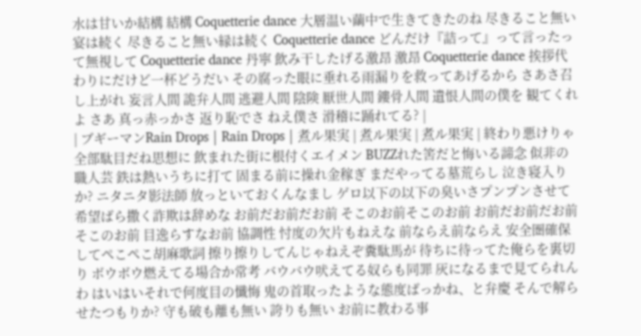水は甘いか結構 結構 Coquetterie dance 大層温い繭中で生きてきたのね 尽きること無い宴は続く 尽きること無い縁は続く Coquetterie dance どんだけ『詰って』って言ったって無視して Coquetterie dance 丹寧 飲み干したげる激昂 激昂 Coquetterie dance 挨拶代わりにだけど一杯どうだい その腐った眼に垂れる雨漏りを救ってあげるから さあさ召し上がれ 妄言人間 詭弁人間 逃避人間 陰険 厭世人間 鏤骨人間 遺恨人間の僕を 観てくれよ さあ 真っ赤っかさ 返り恥でさ ねえ僕さ 滑稽に踊れてる? |
| ブギーマンRain Drops | Rain Drops | 煮ル果実 | 煮ル果実 | 煮ル果実 | 終わり悪けりゃ全部駄目だね思想に 飲まれた街に根付くエイメン BUZZれた筈だと悔いる諦念 似非の職人芸 鉄は熱いうちに打て 固まる前に操れ金稼ぎ まだやってる墓荒らし 泣き寝入りか? ニタニタ影法師 放っといておくんなまし ゲロ以下の以下の臭いさプンプンさせて 希望ばら撒く詐欺は辞めな お前だお前だお前 そこのお前そこのお前 お前だお前だお前 そこのお前 目逸らすなお前 協調性 忖度の欠片もねえな 前ならえ前ならえ 安全圏確保してぺこぺこ胡麻歌詞 擦り擦りしてんじゃねえぞ糞駄馬が 待ちに待ってた俺らを裏切り ボウボウ燃えてる場合か常考 バウバウ吠えてる奴らも同罪 灰になるまで見てられんわ はいはいそれで何度目の懺悔 鬼の首取ったような態度ばっかね、と弁慶 そんで解らせたつもりか? 守も破も離も無い 誇りも無い お前に教わる事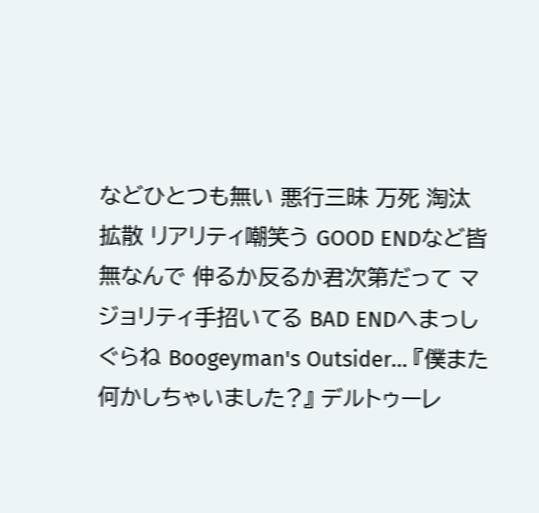などひとつも無い 悪行三昧 万死 淘汰 拡散 リアリティ嘲笑う GOOD ENDなど皆無なんで 伸るか反るか君次第だって マジョリティ手招いてる BAD ENDへまっしぐらね Boogeyman's Outsider… 『僕また何かしちゃいました?』 デルトゥーレ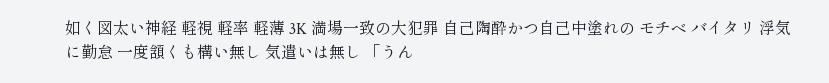如く図太い神経 軽視 軽率 軽薄 3K 満場一致の大犯罪 自己陶酔かつ自己中塗れの モチベ バイタリ 浮気に勤怠 一度頷くも構い無し 気遣いは無し 「うん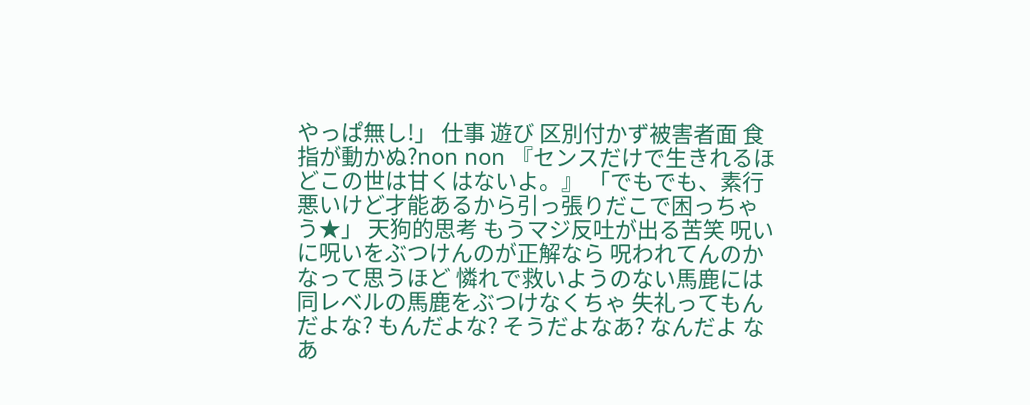やっぱ無し!」 仕事 遊び 区別付かず被害者面 食指が動かぬ?non non 『センスだけで生きれるほどこの世は甘くはないよ。』 「でもでも、素行悪いけど才能あるから引っ張りだこで困っちゃう★」 天狗的思考 もうマジ反吐が出る苦笑 呪いに呪いをぶつけんのが正解なら 呪われてんのかなって思うほど 憐れで救いようのない馬鹿には 同レベルの馬鹿をぶつけなくちゃ 失礼ってもんだよな? もんだよな? そうだよなあ? なんだよ なあ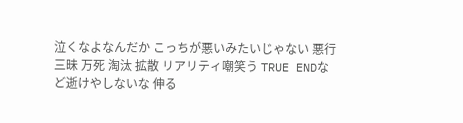泣くなよなんだか こっちが悪いみたいじゃない 悪行三昧 万死 淘汰 拡散 リアリティ嘲笑う TRUE ENDなど逝けやしないな 伸る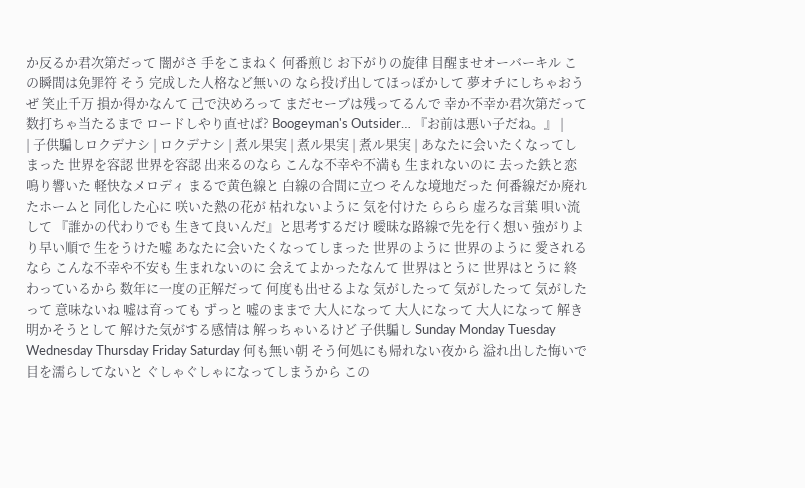か反るか君次第だって 闇がさ 手をこまねく 何番煎じ お下がりの旋律 目醒ませオーバーキル この瞬間は免罪符 そう 完成した人格など無いの なら投げ出してほっぽかして 夢オチにしちゃおうぜ 笑止千万 損か得かなんて 己で決めろって まだセーブは残ってるんで 幸か不幸か君次第だって 数打ちゃ当たるまで ロードしやり直せば? Boogeyman's Outsider… 『お前は悪い子だね。』 |
| 子供騙しロクデナシ | ロクデナシ | 煮ル果実 | 煮ル果実 | 煮ル果実 | あなたに会いたくなってしまった 世界を容認 世界を容認 出来るのなら こんな不幸や不満も 生まれないのに 去った鉄と恋 鳴り響いた 軽快なメロディ まるで黄色線と 白線の合間に立つ そんな境地だった 何番線だか廃れたホームと 同化した心に 咲いた熱の花が 枯れないように 気を付けた ららら 虚ろな言葉 唄い流して 『誰かの代わりでも 生きて良いんだ』と思考するだけ 曖昧な路線で先を行く想い 強がりより早い順で 生をうけた嘘 あなたに会いたくなってしまった 世界のように 世界のように 愛されるなら こんな不幸や不安も 生まれないのに 会えてよかったなんて 世界はとうに 世界はとうに 終わっているから 数年に一度の正解だって 何度も出せるよな 気がしたって 気がしたって 気がしたって 意味ないね 嘘は育っても ずっと 嘘のままで 大人になって 大人になって 大人になって 解き明かそうとして 解けた気がする感情は 解っちゃいるけど 子供騙し Sunday Monday Tuesday Wednesday Thursday Friday Saturday 何も無い朝 そう何処にも帰れない夜から 溢れ出した悔いで 目を濡らしてないと ぐしゃぐしゃになってしまうから この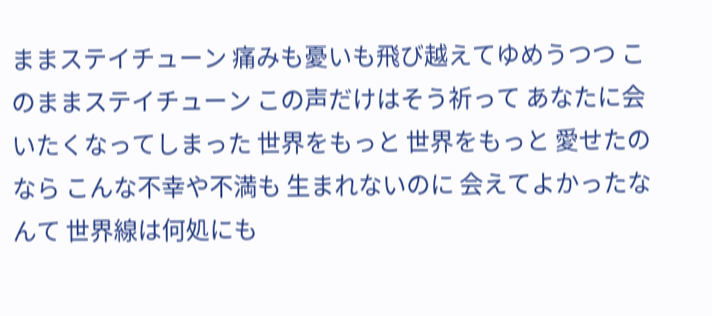ままステイチューン 痛みも憂いも飛び越えてゆめうつつ このままステイチューン この声だけはそう祈って あなたに会いたくなってしまった 世界をもっと 世界をもっと 愛せたのなら こんな不幸や不満も 生まれないのに 会えてよかったなんて 世界線は何処にも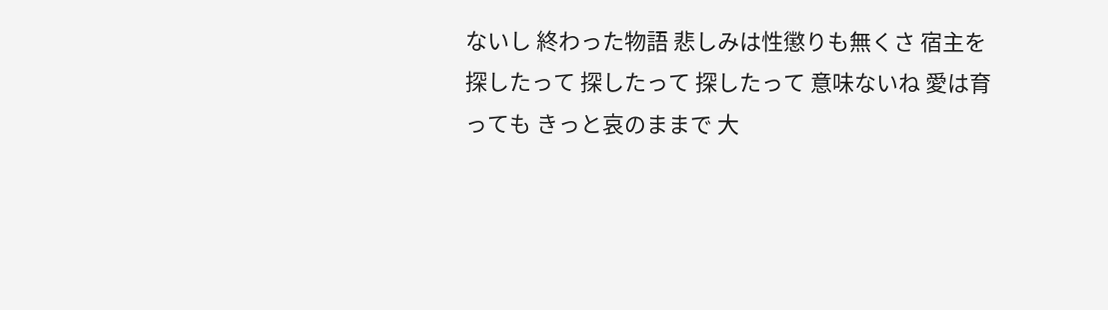ないし 終わった物語 悲しみは性懲りも無くさ 宿主を 探したって 探したって 探したって 意味ないね 愛は育っても きっと哀のままで 大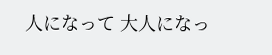人になって 大人になっ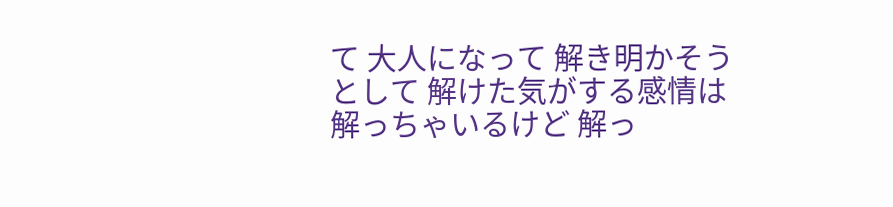て 大人になって 解き明かそうとして 解けた気がする感情は 解っちゃいるけど 解っ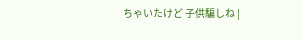ちゃいたけど 子供騙しね |